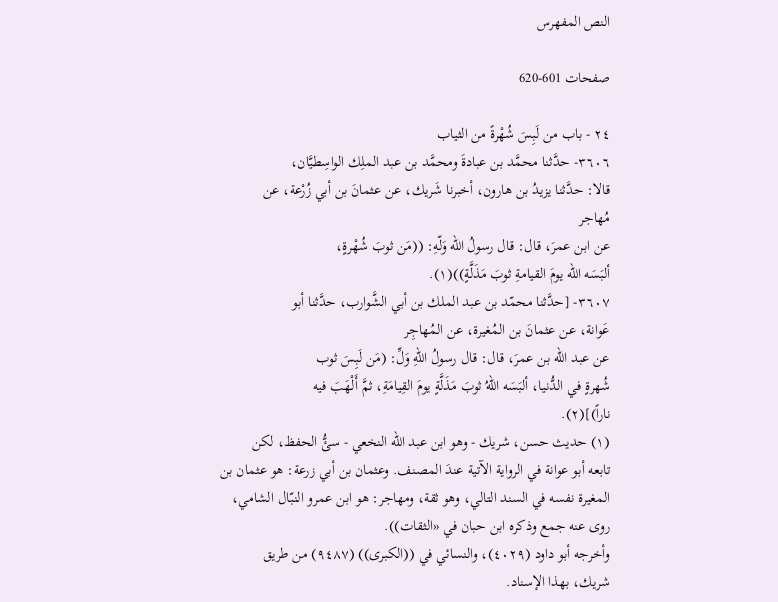النص المفهرس

صفحات 601-620

٢٤ - باب من لَبِسَ شُهْرةً من الثياب
٣٦٠٦- حدَّثنا محمَّد بن عبادةَ ومحمَّد بن عبد الملِك الواسِطيَّان،
قالا: حدَّثنا يزيدُ بن هارون، أخبرنا شَريك، عن عثمانَ بن أبي زُرْعة، عن
مُهاجر
عن ابن عمرَ، قال: قال رسولُ الله وَلّهِ: ((مَن ثوبَ شُهْرةٍ،
ألبَسَه الله يومَ القيامةِ ثوبَ مَذَلَّةٍ))(١).
٣٦٠٧- [حدَّثنا محمّد بن عبد الملك بن أبي الشَّوارب، حدَّثنا أبو
عَوانة، عن عثمانَ بن المُغيرة، عن المُهاجِر
عن عبد الله بن عمرَ، قال: قال رسولُ اللهِ وَلِّ: (مَن لَبِسَ ثوب
شُهرةٍ في الدُّنيا، ألبَسَه اللهُ ثوبَ مَذَلَّةٍ يومَ القِيامَةِ، ثمَّ أَلْهَبَ فيه
ناراً)](٢).
(١) حديث حسن، شريك - وهو ابن عبد الله النخعي - سئُّ الحفظ، لكن
تابعه أبو عوانة في الرواية الآتية عندَ المصنف. وعثمان بن أبي زرعة: هو عثمان بن
المغيرة نفسه في السند التالي، وهو ثقة، ومهاجر: هو ابن عمرو النبّال الشامي،
روى عنه جمع وذكره ابن حبان في «الثقات)).
وأخرجه أبو داود (٤٠٢٩)، والنسائي في ((الكبرى)) (٩٤٨٧) من طريق
شريك، بهذا الإسناد.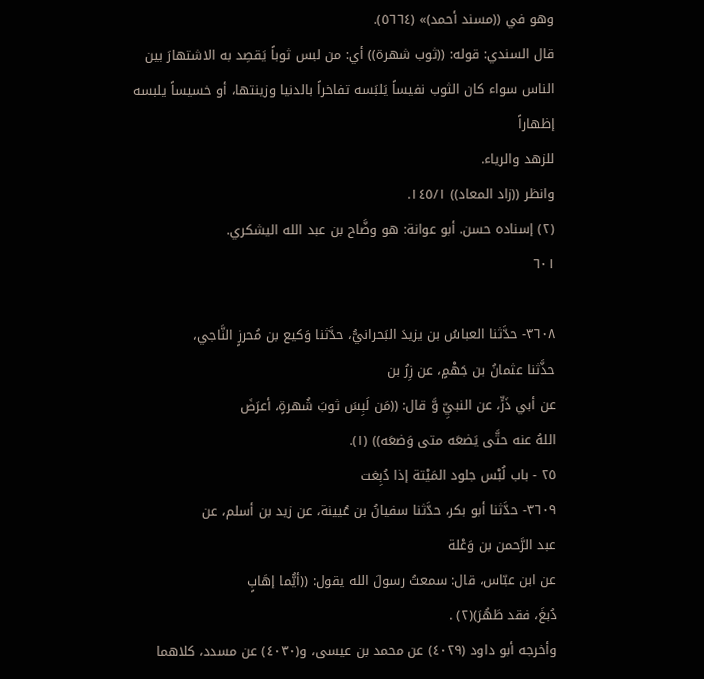وهو في ((مسند أحمد)» (٥٦٦٤).
قال السندي: قوله: ((ثوب شهرة)) أي: من لبس ثوباً يَقصِد به الاشتهارَ بين
الناس سواء كان الثوب نفيساً يَلبَسه تفاخراً بالدنيا وزينتها، أو خسيساً يلبسه إظهاراً
للزهد والرياء.
وانظر ((زاد المعاد)) ١٤٥/١.
(٢) إسناده حسن. أبو عوانة: هو وضَّاح بن عبد الله اليشكري.
٦٠١

٣٦٠٨- حدَّثنا العباسُ بن يزيدَ البَحرانيُّ، حدَّثنا وَكيع بن مُحرزٍ النَّاجي،
حذَّثنا عثمانُ بن جَهْمٍ، عن زِرُ بن
عن أبي ذَرٍّ، عن النبيِّ وَّ قال: ((مَن لَبِسَ ثوبَ شُهرةٍ، أعرَضَ
اللهُ عنه حتَّى يَضعَه متى وَضعَه)) (١).
٢٥ - باب لُبْس جلود المَيْتة إذا دُبِغت
٣٦٠٩- حدَّثنا أبو بكر، حدَّثنا سفيانُ بن عُيينة، عن زيد بن أسلم، عن
عبد الرَّحمن بن وَعْلة
عن ابن عبّاس، قال: سمعتُ رسولَ الله يقول: ((أيُّما إهَابٍ
دُبغَ، فقد طَهُرَ)(٢) .
وأخرجه أبو داود (٤٠٢٩) عن محمد بن عيسى، و(٤٠٣٠) عن مسدد، كلاهما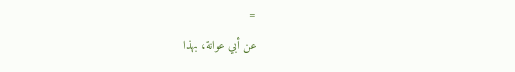=
عن أبي عوانة، بهذا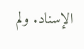الإسناد. ولم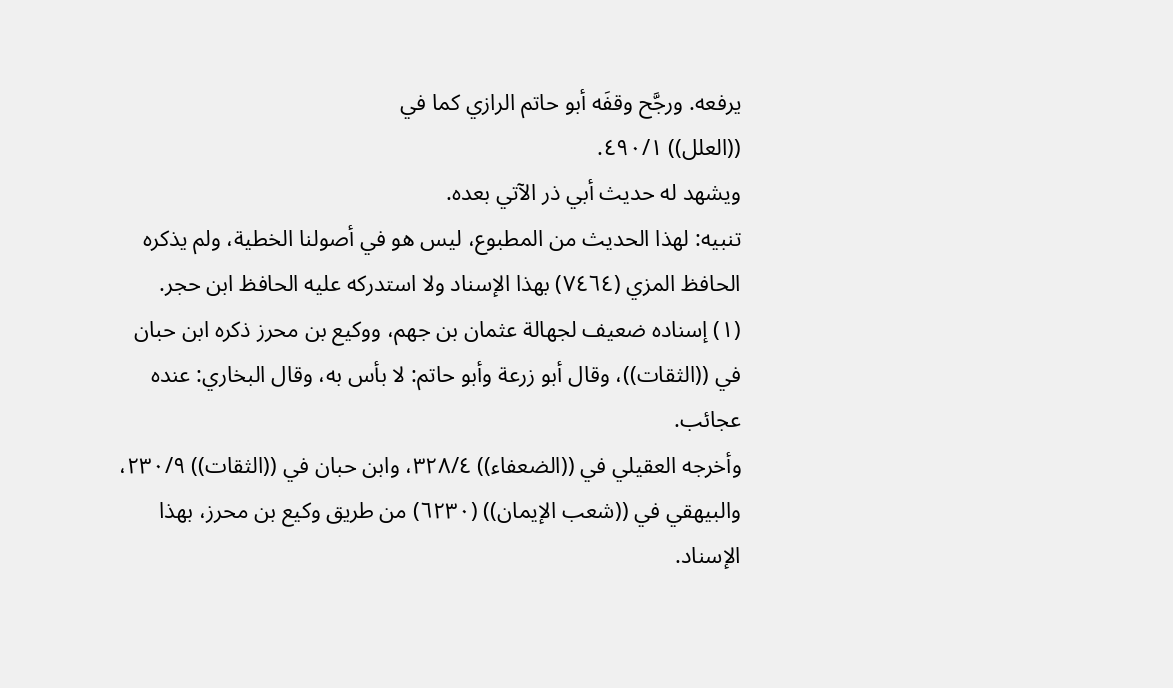يرفعه. ورجَّح وقفَه أبو حاتم الرازي كما في
((العلل)) ٤٩٠/١.
ویشهد له حديث أبي ذر الآتي بعده.
تنبيه: لهذا الحديث من المطبوع، ليس هو في أصولنا الخطية، ولم يذكره
الحافظ المزي (٧٤٦٤) بهذا الإسناد ولا استدركه عليه الحافظ ابن حجر.
(١) إسناده ضعيف لجهالة عثمان بن جهم، ووكيع بن محرز ذكره ابن حبان
في ((الثقات))، وقال أبو زرعة وأبو حاتم: لا بأس به، وقال البخاري: عنده عجائب.
وأخرجه العقيلي في ((الضعفاء)) ٣٢٨/٤، وابن حبان في ((الثقات)) ٢٣٠/٩،
والبيهقي في ((شعب الإيمان)) (٦٢٣٠) من طريق وكيع بن محرز، بهذا الإسناد.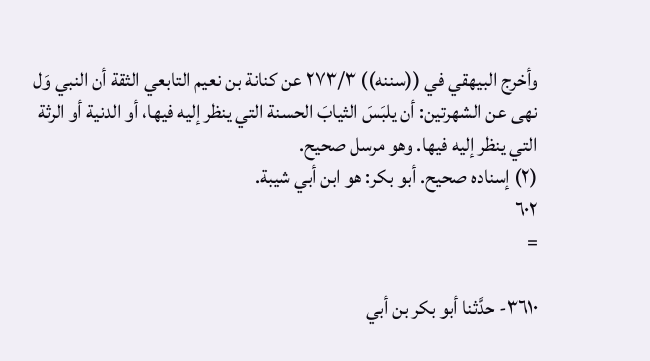وأخرج البيهقي في ((سننه)) ٢٧٣/٣ عن كنانة بن نعيم التابعي الثقة أن النبي وَل
نهى عن الشهرتين: أن يلبَسَ الثيابَ الحسنة التي ينظر إليه فيها، أو الدنية أو الرثة
التي ينظر إليه فيها. وهو مرسل صحيح.
(٢) إسناده صحيح. أبو بكر: هو ابن أبي شيبة.
٦٠٢
=

٣٦١٠- حدَّثنا أبو بكر بن أبي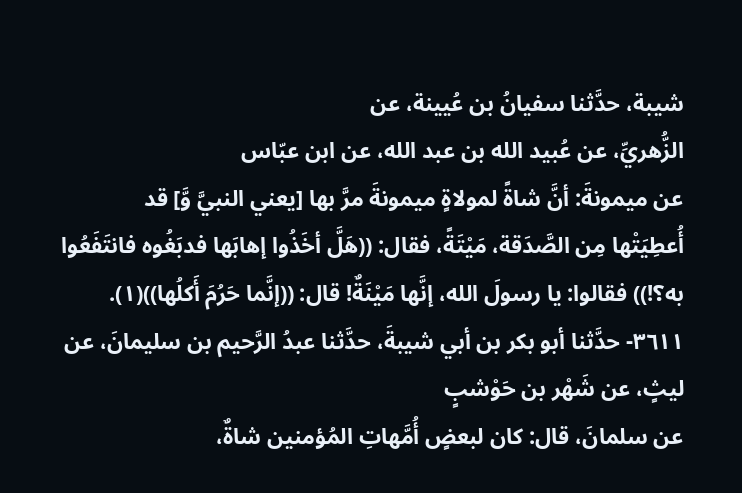شيبة، حدَّثنا سفيانُ بن عُيينة، عن
الزُّهريِّ، عن عُبيد الله بن عبد الله، عن ابن عبّاس
عن ميمونةَ: أنَّ شاةً لمولاةٍ ميمونةَ مرَّ بها [يعني النبيَّ وَّ] قد
أُعطِيَتْها مِن الصَّدَقة، مَيْتَةً، فقال: ((هَلَّ أخَذُوا إهابَها فدبَغُوه فانتَفَعُوا
به؟!)) فقالوا: يا رسولَ الله، إنَّها مَيْنَةٌ! قال: ((إنَّما حَرُمَ أَكلُها))(١).
٣٦١١- حدَّثنا أبو بكر بن أبي شيبةَ، حدَّثنا عبدُ الرَّحيم بن سليمانَ، عن
لیثٍ، عن شَهْر بن حَوْشبٍ
عن سلمانَ، قال: كان لبعضٍ أُمَّهاتِ المُؤمنين شاةٌ،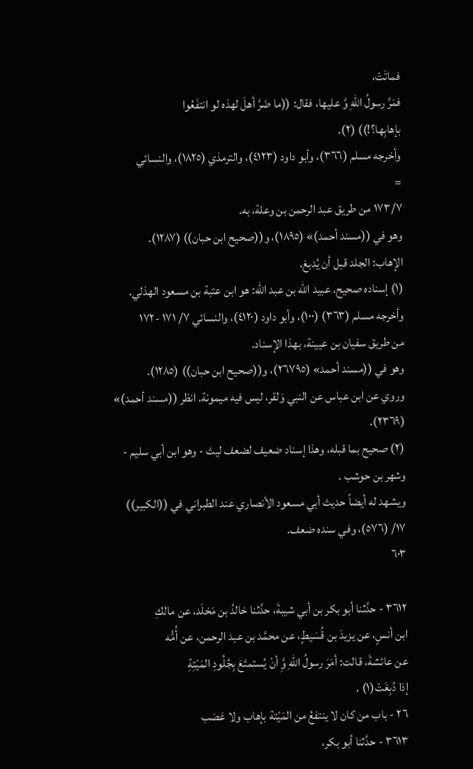فماتَتْ،
فمَرَّ رسولُ اللهِ وَّ عليها، فقال: ((ما ضَرَّ أهلَ لهذه لو انتفَعُوا
بإهابِها؟!)) (٢).
وأخرجه مسلم (٣٦٦)، وأبو داود (٤١٢٣)، والترمذي (١٨٢٥)، والنسائي
=
١٧٣/٧ من طريق عبد الرحمن بن وعلة، به.
وهو في ((مسند أحمد)» (١٨٩٥)، و((صحيح ابن حبان)) (١٢٨٧).
الإهاب: الجلد قبل أن يُدبغ.
(١) إسناده صحيح. عبيد الله بن عبد الله: هو ابن عتبة بن مسعود الهذلي.
وأخرجه مسلم (٣٦٣) (١٠٠)، وأبو داود (٤١٢٠)، والنسائي ٧/ ١٧١ -١٧٢
من طريق سفيان بن عيينة، بهذا الإسناد.
وهو في ((مسند أحمد» (٢٦٧٩٥)، و((صحيح ابن حبان)) (١٢٨٥).
وروي عن ابن عباس عن النبي وَلقر، ليس فيه ميمونة. انظر ((مسند أحمد)»
(٢٣٦٩).
(٢) صحيح بما قبله، وهذا إسناد ضعيف لضعف ليث - وهو ابن أبي سليم -
وشهر بن حوشب .
ويشهد له أيضاً حديث أبي مسعود الأنصاري عند الطبراني في ((الكبير))
١٧/ (٥٧٦)، وفي سنده ضعف.
٦٠٣

٣٦١٢ - حدَّثنا أبو بكر بن أبي شيبةَ، حدَّثنا خالدُ بن مَخلَد، عن مالكِ
ابن أنسٍ، عن يزيدَ بن قُسَيطٍ، عن محمَّد بن عبد الرحمن، عن أُمُّه
عن عائشةَ، قالت: أمَرَ رسولُ اللهِ وَِّ أنْ يُستمتَعَ بِجُلُودِ المَيْتِةِ
إذا دُبِغَتْ(١) .
٢٦ - باب من كان لا ينتفعُ من المَيْتة بإهاب ولا عَصَب
٣٦١٣ - حدَّثنا أبو بكر،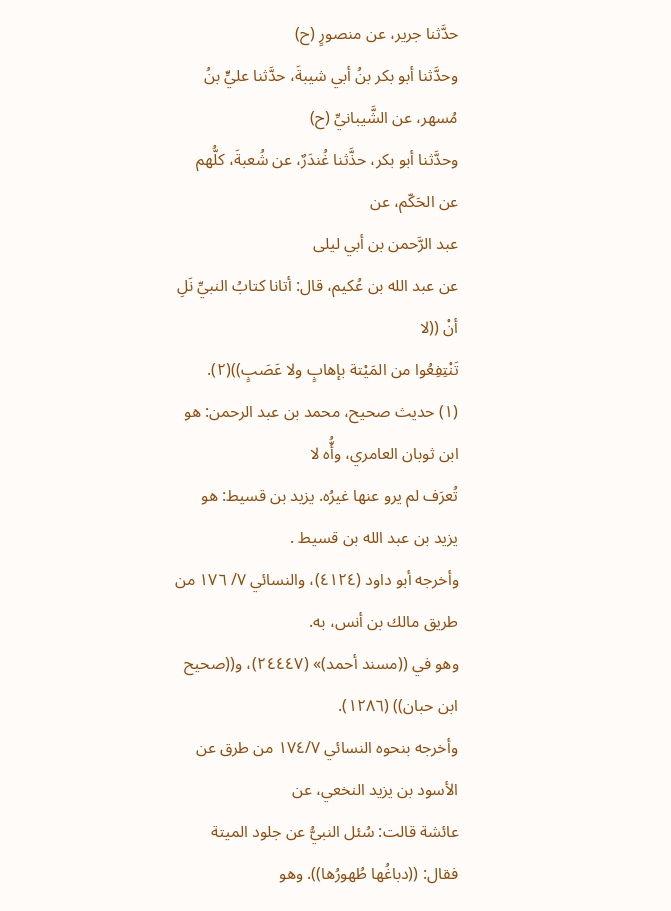حدَّثنا جرير، عن منصورٍ (ح)
وحدَّثنا أبو بكر بنُ أبي شيبةَ، حدَّثنا عليٍّ بنُ مُسهر، عن الشَّيبانيِّ (ح)
وحدَّثنا أبو بكر، حذَّثنا غُندَرٌ، عن شُعبةَ، كلُّهم عن الحَكّم، عن
عبد الرَّحمن بن أبي ليلى
عن عبد الله بن عُكيم، قال: أتانا كتابُ النبيِّ نَلِ أنْ ((لا
تَنْتِفِعُوا من المَيْتة بإهابٍ ولا عَصَبٍ))(٢).
(١) حديث صحيح، محمد بن عبد الرحمن: هو ابن ثوبان العامري، وأُّه لا
تُعرَف لم يرو عنها غيرُه. يزيد بن قسيط: هو يزيد بن عبد الله بن قسيط .
وأخرجه أبو داود (٤١٢٤)، والنسائي ٧/ ١٧٦ من طريق مالك بن أنس، به.
وهو في ((مسند أحمد)» (٢٤٤٤٧)، و((صحيح ابن حبان)) (١٢٨٦).
وأخرجه بنحوه النسائي ١٧٤/٧ من طرق عن الأسود بن يزيد النخعي، عن
عائشة قالت: سُئل النبيُّ عن جلود الميتة فقال: ((دباغُها طُهورُها)). وهو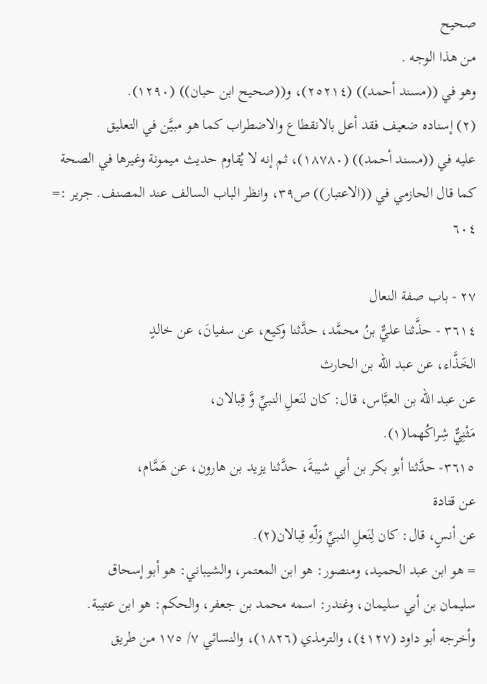صحيح
من هذا الوجه .
وهو في ((مسند أحمد)) (٢٥٢١٤)، و((صحيح ابن حبان)) (١٢٩٠).
(٢) إسناده ضعيف فقد أعل بالانقطاع والاضطراب كما هو مبيَّن في التعليق
عليه في ((مسند أحمد)) (١٨٧٨٠)، ثم إنه لا يُقاوم حديث ميمونة وغيرها في الصحة
كما قال الحازمي في ((الاعتبار)) ص٣٩، وانظر الباب السالف عند المصنف. جرير :=
٦٠٤

٢٧ - باب صفة النعال
٣٦١٤ - حذَّثنا عليٌّ بنُ محمَّد، حدَّثنا وكيع، عن سفيانَ، عن خالدٍ
الخَذَّاء، عن عبد الله بن الحارث
عن عبد الله بن العبَّاس، قال: كان لنَعلِ النبيِّ وَّ قِبالان،
مَثْنِيٌّ شِراكُهما(١).
٣٦١٥- حدَّثنا أبو بكر بن أبي شيبةَ، حدَّثنا يزيد بن هارون، عن هَمَّام،
عن قتادة
عن أنسٍ، قال: كان لِنَعلِ النبيِّ وَلّهِ قِبالان(٢).
= هو ابن عبد الحميد، ومنصور: هو ابن المعتمر، والشيباني: هو أبو إسحاق
سليمان بن أبي سليمان، وغندر: اسمه محمد بن جعفر، والحكم: هو ابن عتيبة.
وأخرجه أبو داود (٤١٢٧)، والترمذي (١٨٢٦)، والنسائي ٧/ ١٧٥ من طريق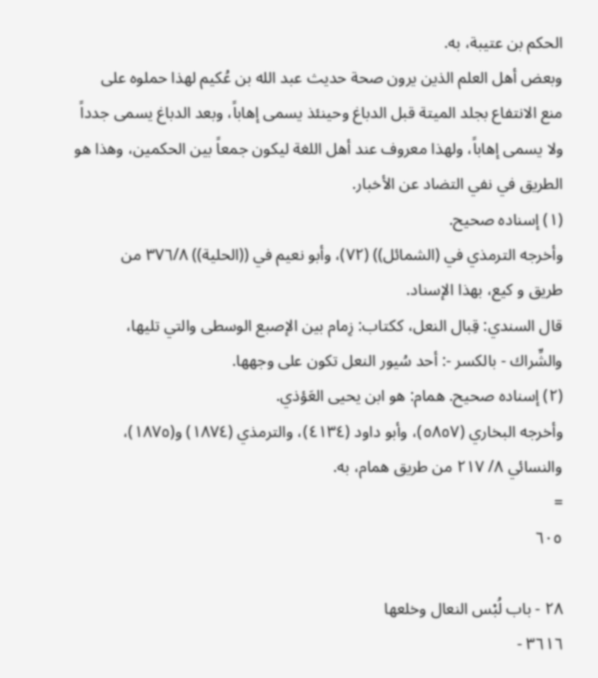الحكم بن عتيبة، به.
وبعض أهل العلم الذين يرون صحة حديث عبد الله بن عُكيم لهذا حملوه على
منع الانتفاع بجلد الميتة قبل الدباغ وحينئذ يسمى إهاباً، وبعد الدباغ يسمى جدداً
ولا يسمى إهاباً، ولهذا معروف عند أهل اللغة ليكون جمعاً بين الحكمين، وهذا هو
الطريق في نفي التضاد عن الأخبار.
(١) إسناده صحيح.
وأخرجه الترمذي في (الشمائل)) (٧٢)، وأبو نعيم في ((الحلية)) ٣٧٦/٨ من
طریق و کیع، بهذا الإسناد.
قال السندي: قِبال النعل، ككتاب: زِمام بين الإصبع الوسطى والتي تليها،
والشِّراك - بالكسر -: أحد سُيور النعل تكون على وجهها.
(٢) إسناده صحيح. همام: هو ابن يحيى العَؤذي.
وأخرجه البخاري (٥٨٥٧)، وأبو داود (٤١٣٤)، والترمذي (١٨٧٤) و(١٨٧٥)،
والنسائي ٨/ ٢١٧ من طريق همام، به.
=
٦٠٥

٢٨ - باب لُبْس النعال وخلعها
٣٦١٦ -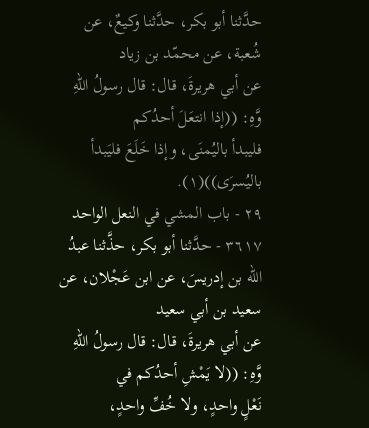حدَّثنا أبو بكر، حدَّثنا وكيعٌ، عن شُعبة، عن محمّد بن زياد
عن أبي هريرةَ، قال: قال رسولُ اللهِ وَّهِ: ((إذا انتعَلَ أحدُكم
فليبدأ باليُمنَى، وإذا خَلَعَ فليَبدأ باليُسرَى))(١).
٢٩ - باب المشي في النعل الواحد
٣٦١٧ - حدَّثنا أبو بكر، حذَّثنا عبدُ الله بن إدريسَ، عن ابن عَجْلان، عن
سعيد بن أبي سعيد
عن أبي هريرةَ، قال: قال رسولُ اللهِ وَّهِ: ((لا يَمْشِ أحدُكم في
نَعْلٍ واحدٍ، ولا خُفِّ واحدٍ،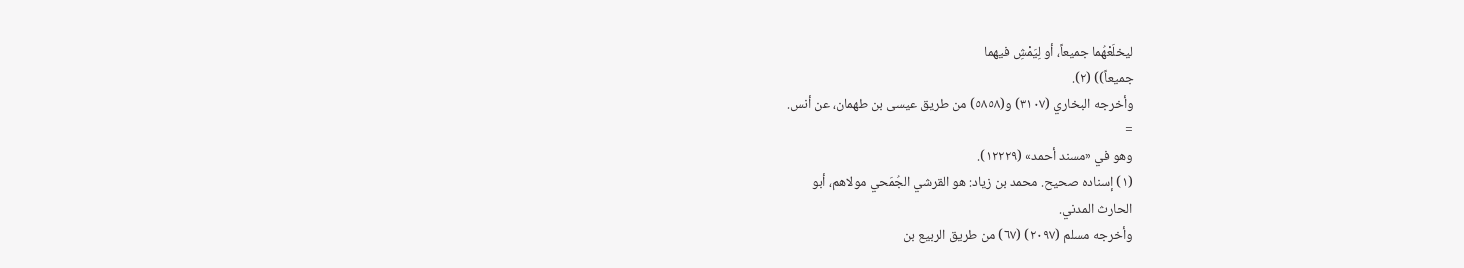ليخلَعْهُما جميعاً، أو لِيَمْشِ فيهما
جميعاً)) (٢).
وأخرجه البخاري (٣١٠٧) و(٥٨٥٨) من طريق عيسى بن طهمان، عن أنس.
=
وهو في «مسند أحمد» (١٢٢٢٩).
(١) إسناده صحيح. محمد بن زياد: هو القرشي الجُمَحي مولاهم، أبو
الحارث المدني.
وأخرجه مسلم (٢٠٩٧) (٦٧) من طريق الربيع بن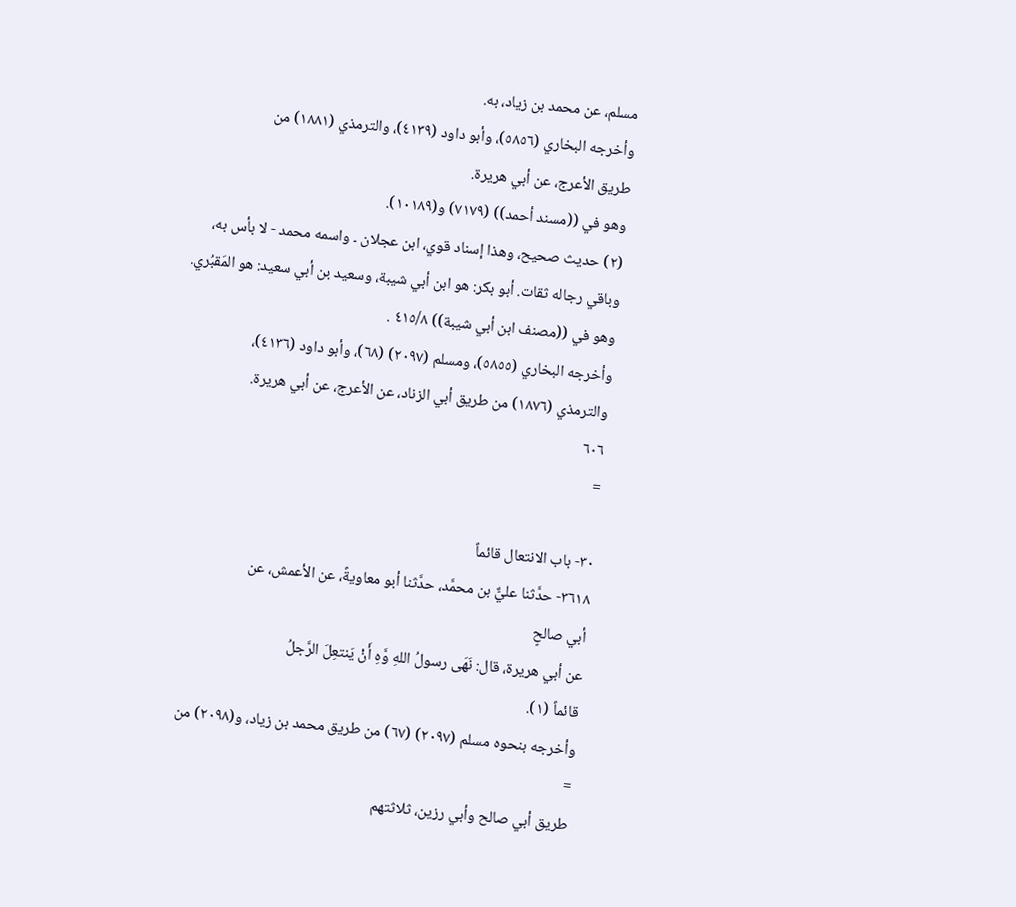مسلم، عن محمد بن زياد، به.
وأخرجه البخاري (٥٨٥٦)، وأبو داود (٤١٣٩)، والترمذي (١٨٨١) من
طريق الأعرج، عن أبي هريرة.
وهو في ((مسند أحمد)) (٧١٧٩) و(١٠١٨٩).
(٢) حديث صحيح، وهذا إسناد قوي، ابن عجلان ۔ واسمه محمد - لا بأس به،
وباقي رجاله ثقات. أبو بكر: هو ابن أبي شيبة، وسعيد بن أبي سعيد: هو المَقبُري.
وهو في ((مصنف ابن أبي شيبة)) ٤١٥/٨ .
وأخرجه البخاري (٥٨٥٥)، ومسلم (٢٠٩٧) (٦٨)، وأبو داود (٤١٣٦)،
والترمذي (١٨٧٦) من طريق أبي الزناد، عن الأعرج، عن أبي هريرة.
٦٠٦
=

٣٠- باب الانتعال قائماً
٣٦١٨- حدَّثنا عليٌّ بن محمَّد، حدَّثنا أبو معاويةً، عن الأعمش، عن
أبي صالحٍ
عن أبي هريرة، قال: نَهَى رسولُ اللهِ وَّهِ أَنْ يَنتعِلَ الرَّجلُ
قائماً (١).
وأخرجه بنحوه مسلم (٢٠٩٧) (٦٧) من طريق محمد بن زياد، و(٢٠٩٨) من
=
طريق أبي صالح وأبي رزين، ثلاثتهم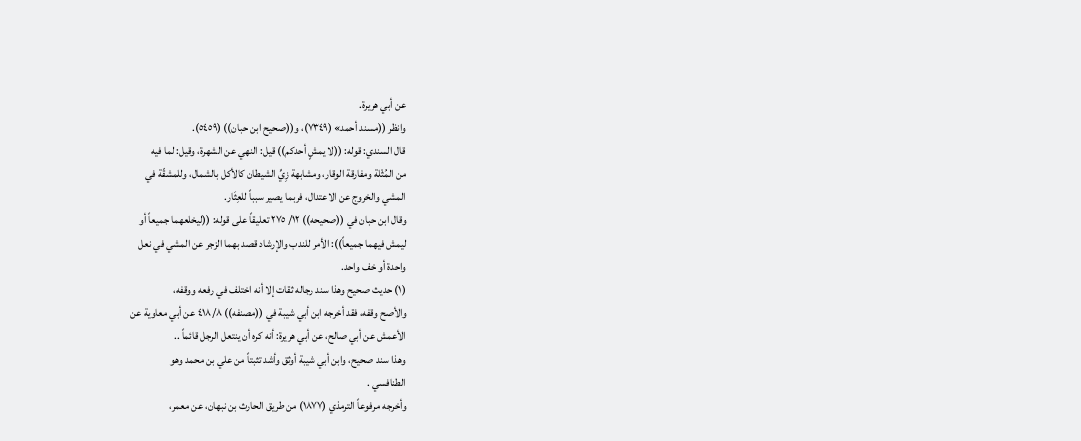عن أبي هريرة.
وانظر ((مسند أحمد» (٧٣٤٩)، و((صحيح ابن حبان)) (٥٤٥٩).
قال السندي: قوله: ((لا يمشٍ أحدكم)) قيل: النهي عن الشهرة، وقيل: لما فيه
من المُثْلة ومفارقة الوقار، ومشابهة زِيِّ الشيطان كالأكل بالشمال، وللمشقّة في
المشي والخروج عن الاعتدال، فربما يصير سبباً للعِثَار.
وقال ابن حبان في ((صحيحه)) ١٢/ ٢٧٥ تعليقاً على قوله: ((ليخلعهما جميعاً أو
ليمش فيهما جميعاً)): الأمر للندب والإرشاد قصد بهما الزجر عن المشي في نعل
واحدة أو خف واحد.
(١) حديث صحيح وهذا سند رجاله ثقات إلا أنه اختلف في رفعه ووقفه،
والأصح وقفه، فقد أخرجه ابن أبي شيبة في ((مصنفه)) ٤١٨/٨ عن أبي معاوية عن
الأعمش عن أبي صالح، عن أبي هريرة: أنه كره أن ينتعل الرجل قائماً ..
وهذا سند صحيح، وابن أبي شيبة أوثق وأشد تثبتاً من علي بن محمد وهو
الطنافسي .
وأخرجه مرفوعاً الترمذي (١٨٧٧) من طريق الحارث بن نبهان، عن معمر،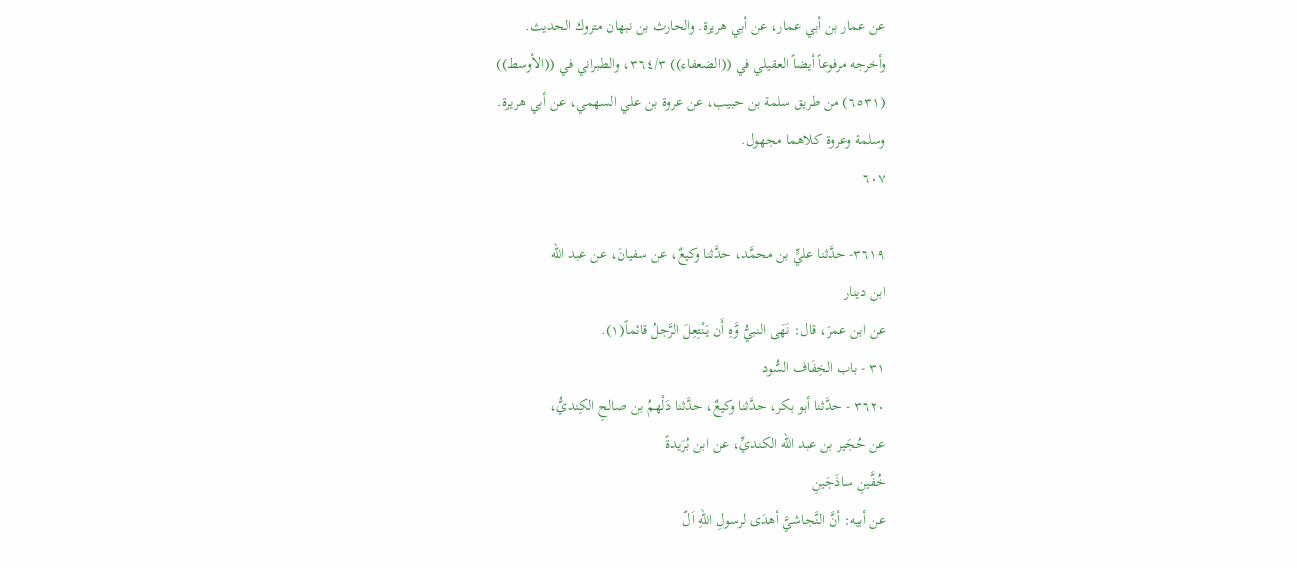عن عمار بن أبي عمار، عن أبي هريرة. والحارث بن نبهان متروك الحديث.
وأخرجه مرفوعاً أيضاً العقيلي في ((الضعفاء)) ٣٦٤/٣، والطبراني في ((الأوسط))
(٦٥٣١) من طريق سلمة بن حبيب، عن عروة بن علي السهمي، عن أبي هريرة.
وسلمة وعروة كلاهما مجهول.
٦٠٧

٣٦١٩- حدَّثنا عليٍّ بن محمَّد، حدَّثنا وكيعٌ، عن سفيانَ، عن عبد الله
ابن دینار
عن ابن عمرَ، قال: نَهَى النبيُّ وَّهِ أَن يَنْتِعِلَ الرَّجلُ قائماً(١).
٣١ - باب الخِفَاف السُّود
٣٦٢٠ - حدَّثنا أبو بكر، حدَّثنا وكيعٌ، حدَّثنا دَلْهمُ بن صالحِ الكِنديُّ،
عن حُجَير بن عبد الله الكنديِّ، عن ابن بُرَیدةً
خُفَّينِ ساذَجَينِ
عن أبيه: أنَّ النَّجاشيَّ أهدَى لرسولِ اللهِ اَلّ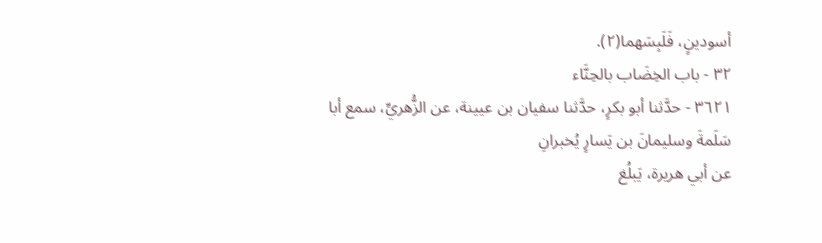أسودينٍ، فَلَبِسَهما(٢).
٣٢ - باب الخِضَاب بالحِنَّاء
٣٦٢١ - حدَّثنا أبو بكرٍ، حدَّثنا سفيان بن عيينة، عن الزُّهريِّ، سمع أبا
سَلَمةَ وسلیمانَ بن یَسارٍ يُخبرانِ
عن أبي هريرة، يَبلُغ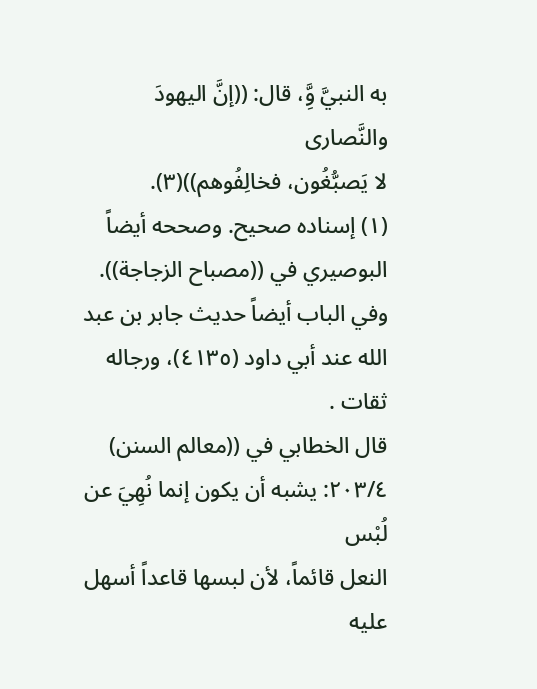به النبيَّ وَِّ، قال: ((إنَّ اليهودَ والنَّصارى
لا يَصبُّغُون، فخالِفُوهم))(٣).
(١) إسناده صحيح. وصححه أيضاً البوصيري في ((مصباح الزجاجة)).
وفي الباب أيضاً حديث جابر بن عبد الله عند أبي داود (٤١٣٥)، ورجاله
ثقات .
قال الخطابي في ((معالم السنن) ٢٠٣/٤: يشبه أن يكون إنما نُهِيَ عن لُبْس
النعل قائماً، لأن لبسها قاعداً أسهل عليه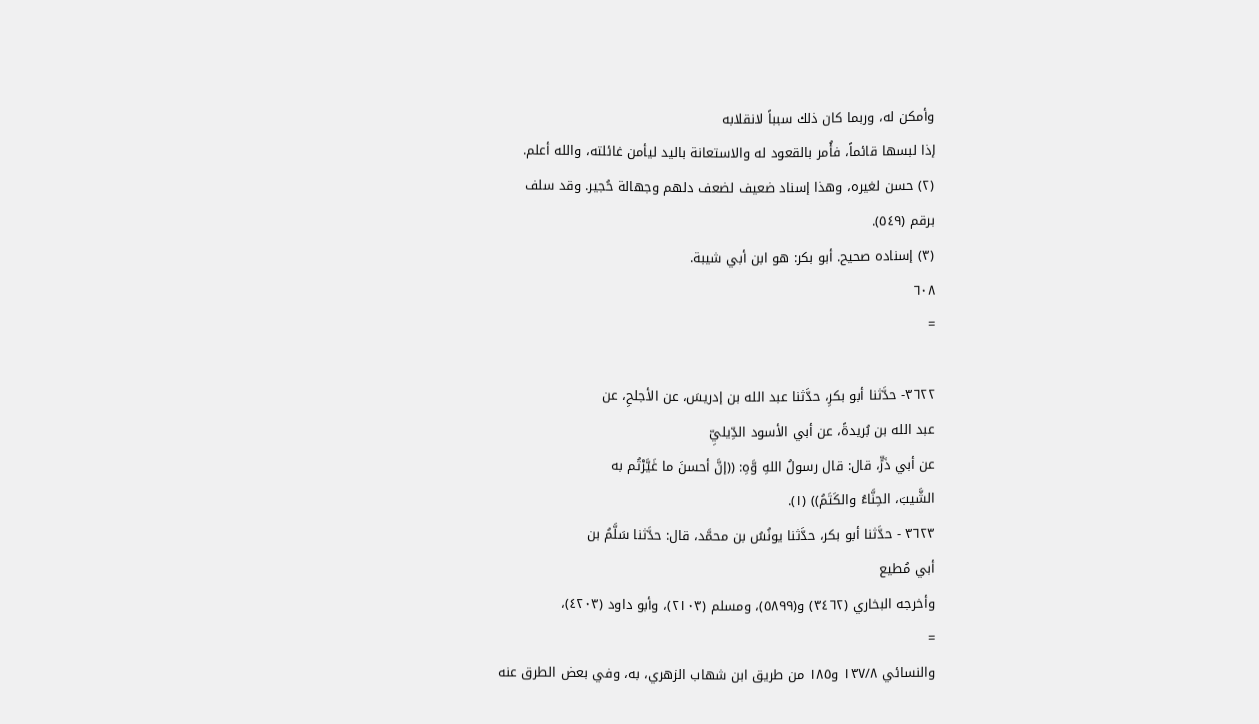وأمكن له، وربما كان ذلك سبباً لانقلابه
إذا لبسها قائماً، فأُمر بالقعود له والاستعانة باليد ليأمن غائلته، والله أعلم.
(٢) حسن لغيره، وهذا إسناد ضعيف لضعف دلهم وجهالة حُجير. وقد سلف
برقم (٥٤٩).
(٣) إسناده صحيح. أبو بكر: هو ابن أبي شيبة.
٦٠٨
=

٣٦٢٢- حدَّثنا أبو بكرِ، حدَّثنا عبد الله بن إدريسَ، عن الأجلحِ، عن
عبد الله بن بُريدةً، عن أبي الأسود الدِّيليِّ
عن أبي ذَرٍّ، قال: قال رسولُ اللهِ وَّهِ: ((إنَّ أحسنَ ما غَيَّرْتُم به
الشَّيبَ، الحِنَّاءُ والكَتَمُ)) (١).
٣٦٢٣ - حدَّثنا أبو بكر، حدَّثنا يونُسُ بن محمَّد، قال: حدَّثنا سَلَّمُ بن
أبي مُطيع
وأخرجه البخاري (٣٤٦٢) و(٥٨٩٩)، ومسلم (٢١٠٣)، وأبو داود (٤٢٠٣)،
=
والنسائي ١٣٧/٨ و١٨٥ من طريق ابن شهاب الزهري، به، وفي بعض الطرق عنه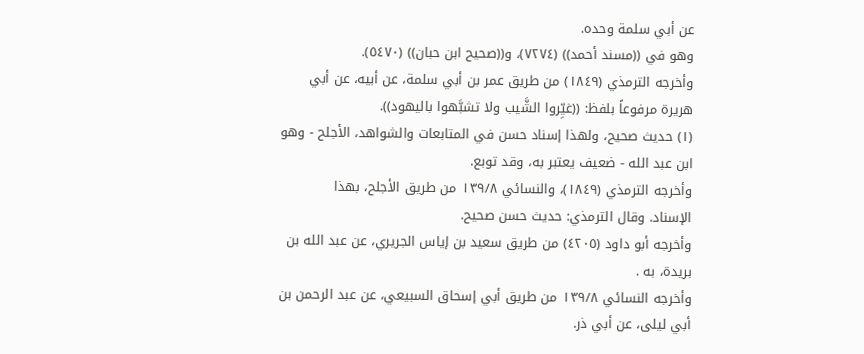عن أبي سلمة وحده.
وهو في ((مسند أحمد)) (٧٢٧٤)، و((صحيح ابن حبان)) (٥٤٧٠).
وأخرجه الترمذي (١٨٤٩) من طريق عمر بن أبي سلمة، عن أبيه، عن أبي
هريرة مرفوعاً بلفظ: ((غيِّروا الشَّيب ولا تشبَّهوا باليهود)).
(١) حديث صحيح، ولهذا إسناد حسن في المتابعات والشواهد، الأجلح - وهو
ابن عبد الله - ضعیف یعتبر به، وقد توبع.
وأخرجه الترمذي (١٨٤٩)، والنسائي ١٣٩/٨ من طريق الأجلح، بهذا
الإسناد. وقال الترمذي: حديث حسن صحيح.
وأخرجه أبو داود (٤٢٠٥) من طريق سعيد بن إياس الجريري، عن عبد الله بن
بريدة، به .
وأخرجه النسائي ١٣٩/٨ من طريق أبي إسحاق السبيعي، عن عبد الرحمن بن
أبي ليلى، عن أبي ذر.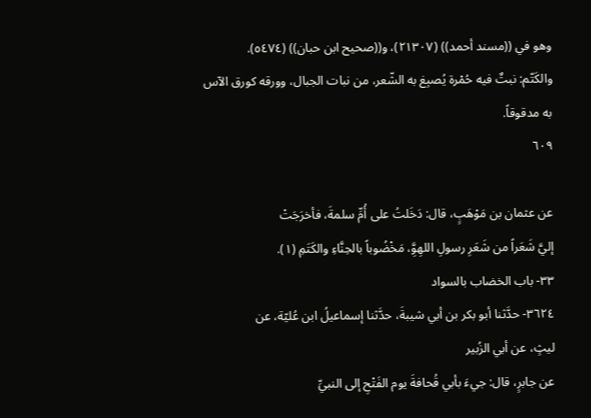وهو في ((مسند أحمد)) (٢١٣٠٧)، و((صحيح ابن حبان)) (٥٤٧٤).
والكَتّم: نبتٌ فيه حُمْرة يُصبِغ به الشّعر، من نبات الجبال، وورقه کورق الآس
به مدقوقاً.
٦٠٩

عن عثمان بن مَوْهَبٍ، قال: دَخَلتُ على أُمِّ سلمةَ، فأخرَجَتْ
إليَّ شَعَراً من شَعَرِ رسولِ اللهِوَِّ، مَخْضُوباً بالحِنَّاءِ والكَتَمِ (١).
٣٣- باب الخضاب بالسواد
٣٦٢٤- حدَّثنا أبو بكر بن أبي شيبةَ، حدَّثنا إسماعيلُ ابن عُليّة، عن
لیثٍ، عن أبي الزُبير
عن جابرٍ، قال: جيءَ بأبي قُحافةَ يوم الفَتْحِ إلى النبيِّ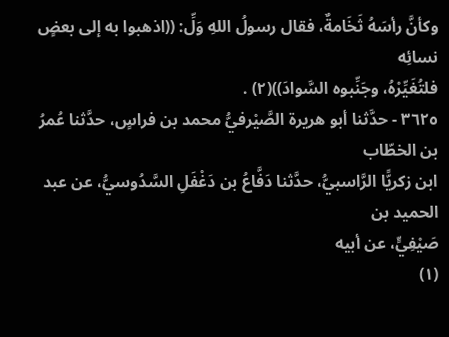وكأنَّ رأسَهُ ثَخَامةٌ، فقال رسولُ اللهِ وَلِّ: ((اذهبوا به إلى بعضٍ نسائِه
فلتُغَيِّرْهُ، وجَنِّبوه السَّوادَ))(٢) .
٣٦٢٥ - حدَّثنا أبو هريرة الصَّيْرفيُّ محمد بن فراسٍ، حدَّثنا عُمرُ بن الخطّاب
ابن زكريًّا الرَّاسبيُّ، حدَّثنا دَفَّاعُ بن دَغْفَلِ السَّدُوسيُّ، عن عبد الحميد بن
صَيْفِيٍّ، عن أبيه
(١)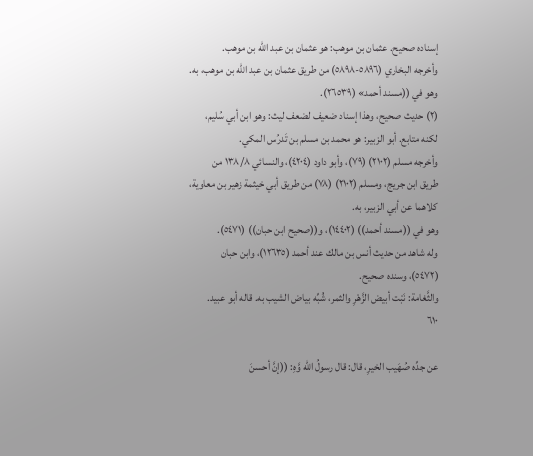إسناده صحيح. عثمان بن موهب: هو عثمان بن عبد الله بن موهب.
وأخرجه البخاري (٥٨٩٦-٥٨٩٨) من طريق عثمان بن عبد الله بن موهب، به.
وهو في ((مسند أحمد» (٢٦٥٣٩).
(٢) حديث صحيح، وهذا إسناد ضعيف لضعف ليث: وهو ابن أبي سُليم،
لكنه متابع. أبو الزبير: هو محمد بن مسلم بن تَدرُس المكي.
وأخرجه مسلم (٢١٠٢) (٧٩)، وأبو داود (٤٢٠٤)، والنسائي ١٣٨/٨ من
طريق ابن جريج، ومسلم (٢١٠٢) (٧٨) من طريق أبي خيثمة زهير بن معاوية،
كلاهما عن أبي الزبير، به.
وهو في ((مسند أحمد)) (١٤٤٠٢)، و((صحيح ابن حبان)) (٥٤٧١).
وله شاهد من حديث أنس بن مالك عند أحمد (١٢٦٣٥)، وابن حبان
(٥٤٧٢)، وسنده صحيح.
والثَّغامة: نَبْت أبيض الزَّهْرِ والثمر، شُبِّه بياض الشيب به. قاله أبو عبيد.
٦١٠

عن جدِّه صُهَيب الخيرِ، قال: قال رسولُ الله وَّهِ: ((إنَّ أحسنَ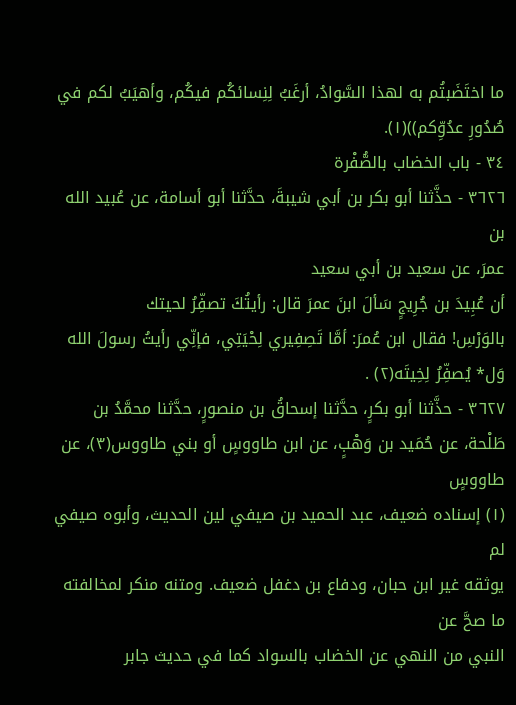ما اختَضَبتُم به لهذا السَّوادُ، أرغَبُ لِنِسائكُم فيكُم، وأهيَبُ لكم في
صُدُورِ عدُوِّكم))(١).
٣٤ - باب الخضاب بالصُّفْرة
٣٦٢٦ - حذَّثنا أبو بكر بن أبي شيبةَ، حدَّثنا أبو أسامة، عن عُبيد الله بن
عمرَ، عن سعيد بن أبي سعيد
أن عُبِيدَ بن جُرِيجٍ سَألَ ابنَ عمرَ قال: رأيتُكَ تصفِّرُ لحيتك
بالوَرْسِ! فقال ابن عُمرَ: أمَّا تَصِفِيري لِحْيَتِي، فإنِّي رأيتُ رسولَ الله
وَل* يُصفِّرُ لِخِيتَه(٢) .
٣٦٢٧ - حذَّثنا أبو بكرٍ، حدَّثنا إسحاقُ بن منصورٍ، حدَّثنا محمَّدُ بن
طَلْحة، عن حُمَيد بن وَهْبٍ، عن ابن طاووسٍ أو بني طاووس(٣)، عن
طاووسٍ
(١) إسناده ضعيف، عبد الحميد بن صيفي لين الحديث، وأبوه صيفي لم
يوثقه غير ابن حبان، ودفاع بن دغفل ضعيف. ومتنه منكر لمخالفته ما صحَّ عن
النبي من النهي عن الخضاب بالسواد كما في حديث جابر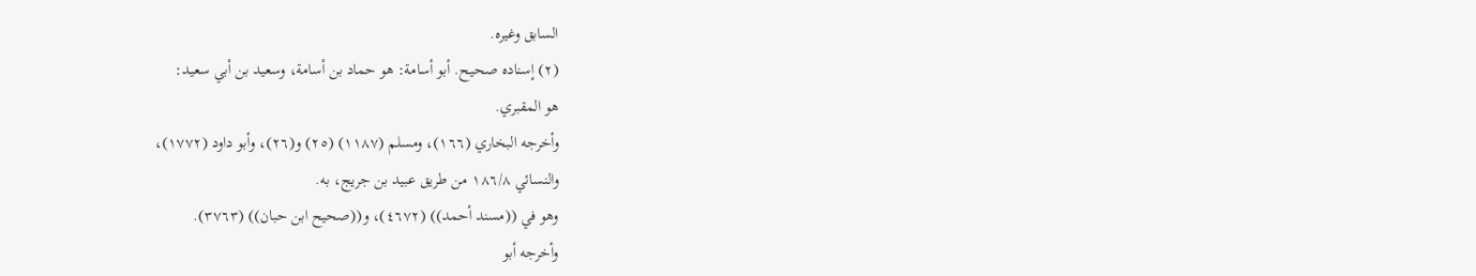السابق وغيره.
(٢) إسناده صحيح. أبو أسامة: هو حماد بن أسامة، وسعيد بن أبي سعيد:
هو المقبري.
وأخرجه البخاري (١٦٦)، ومسلم (١١٨٧) (٢٥) و(٢٦)، وأبو داود (١٧٧٢)،
والنسائي ١٨٦/٨ من طريق عبيد بن جريج، به.
وهو في ((مسند أحمد)) (٤٦٧٢)، و((صحيح ابن حبان)) (٣٧٦٣).
وأخرجه أبو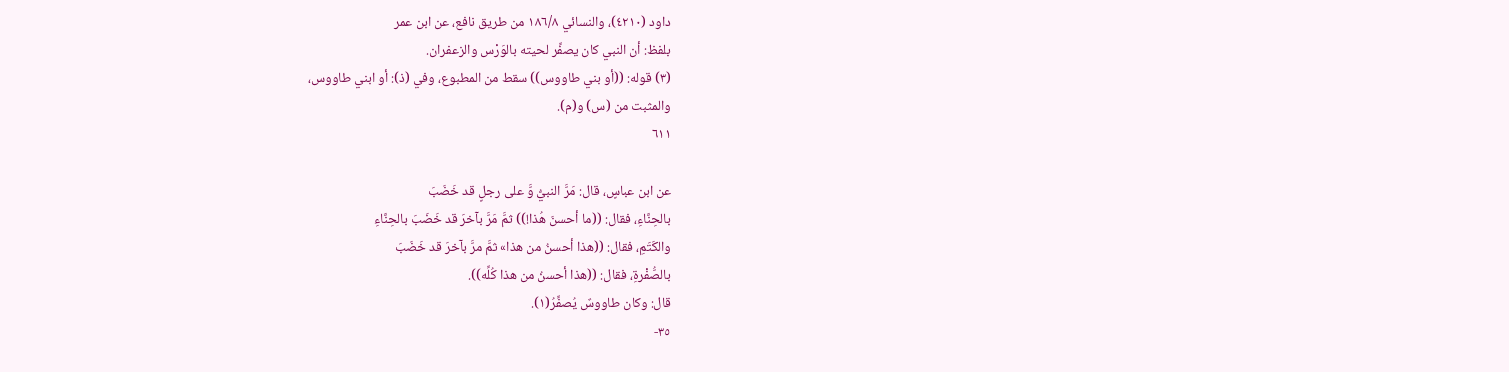داود (٤٢١٠)، والنسائي ١٨٦/٨ من طريق نافع، عن ابن عمر
بلفظ: أن النبي كان يصفِّر لحيته بالوَرْس والزعفران.
(٣) قوله: ((أو بني طاووس)) سقط من المطبوع، وفي (ذ): أو ابني طاووس،
والمثبت من (س) و(م).
٦١١

عن ابن عباسٍ، قال: مَرَّ النبيُّ وَّ على رجلٍ قد خَضَبَ
بالحِنَّاءِ، فقال: ((ما أحسنَ هُذا!)) ثمَّ مَرَّ بآخرَ قد خَضَبَ بالحِنَّاءِ
والكَتَمِ، فقال: ((هذا أحسنُ من هذا» ثمَّ مرَّ بآخرَ قد خَضَبَ
بالصُّفْرةِ، فقال: ((هذا أحسنُ من هذا كُلِّه)).
قال: وكان طاووسٌ يُصفِّرُ(١).
٣٥-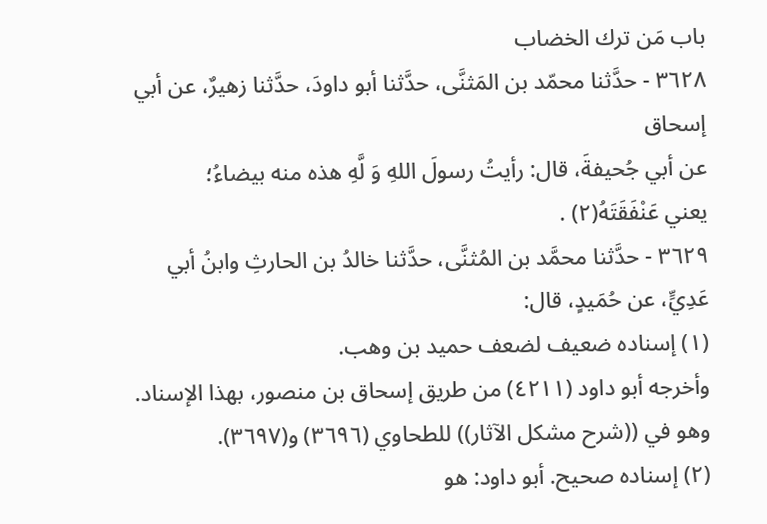باب مَن ترك الخضاب
٣٦٢٨ - حدَّثنا محمّد بن المَثنَّى، حدَّثنا أبو داودَ، حدَّثنا زهيرٌ، عن أبي
إسحاق
عن أبي جُحيفةَ، قال: رأيتُ رسولَ اللهِ وَ لَّهِ هذه منه بيضاءُ؛
يعني عَنْفَقَتَهُ(٢) .
٣٦٢٩ - حدَّثنا محمَّد بن المُثنَّى، حدَّثنا خالدُ بن الحارثِ وابنُ أبي
عَدِيٍّ، عن حُمَيدٍ، قال:
(١) إسناده ضعيف لضعف حميد بن وهب.
وأخرجه أبو داود (٤٢١١) من طريق إسحاق بن منصور، بهذا الإسناد.
وهو في ((شرح مشكل الآثار)) للطحاوي (٣٦٩٦) و(٣٦٩٧).
(٢) إسناده صحيح. أبو داود: هو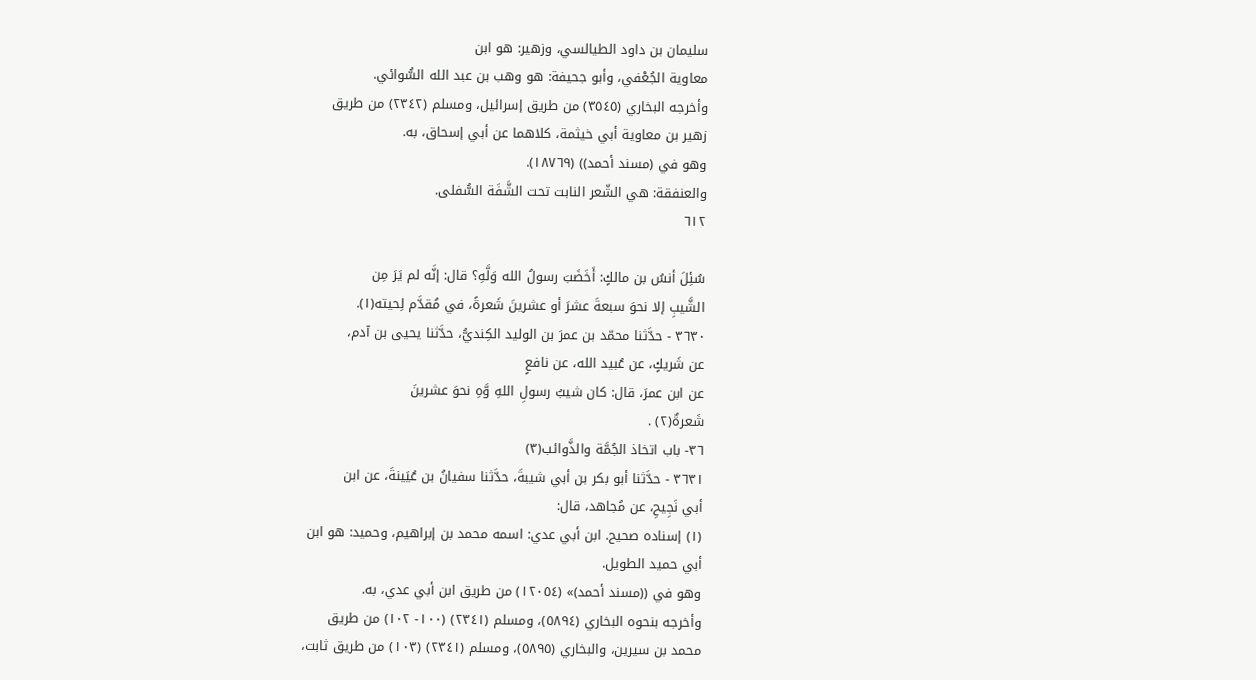سليمان بن داود الطيالسي، وزهير: هو ابن
معاوية الجُعْفي، وأبو جحيفة: هو وهب بن عبد الله السُّوائي.
وأخرجه البخاري (٣٥٤٥) من طريق إسرائيل، ومسلم (٢٣٤٢) من طريق
زهير بن معاوية أبي خيثمة، كلاهما عن أبي إسحاق، به.
وهو في (مسند أحمد)) (١٨٧٦٩).
والعنفقة: هي الشّعر النابت تحت الشَّفَة السُّفلى.
٦١٢

سُئِلَ أنسُ بن مالكٍ: أَخَضَبَ رسولُ الله وَلَّهِ؟ قال: إنَّه لم يَرَ مِن
الشَّيبِ إلا نحوَ سبعةَ عشرَ أو عشرينَ شَعرةً، في مُقدَّم لِحيته(١).
٣٦٣٠ - حدَّثنا محمّد بن عمرَ بن الوليد الكِنديُّ، حدَّثنا يحيى بن آدم،
عن شَريكٍ، عن عُبيد الله، عن نافعٍ
عن ابن عمرَ، قال: كان شيبُ رسولِ اللهِ وَّهِ نحوَ عشرينَ
شَعرةٌ(٢) .
٣٦- باب اتخاذ الجُمَّة والذَّوائب(٣)
٣٦٣١ - حدَّثنا أبو بكر بن أبي شيبةَ، حدَّثنا سفيانُ بن عُيَينةَ، عن ابن
أبي نَجِيحِ، عن مُجاهد، قال:
(١) إسناده صحيح. ابن أبي عدي: اسمه محمد بن إبراهيم، وحميد: هو ابن
أبي حميد الطويل.
وهو في ((مسند أحمد)» (١٢٠٥٤) من طريق ابن أبي عدي، به.
وأخرجه بنحوه البخاري (٥٨٩٤)، ومسلم (٢٣٤١) (١٠٠- ١٠٢) من طريق
محمد بن سيرين، والبخاري (٥٨٩٥)، ومسلم (٢٣٤١) (١٠٣) من طريق ثابت،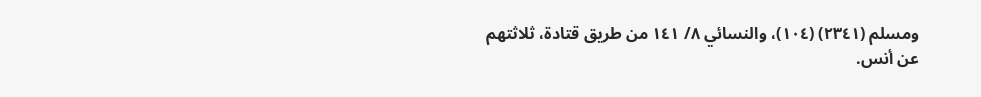ومسلم (٢٣٤١) (١٠٤)، والنسائي ٨/ ١٤١ من طريق قتادة، ثلاثتهم عن أنس.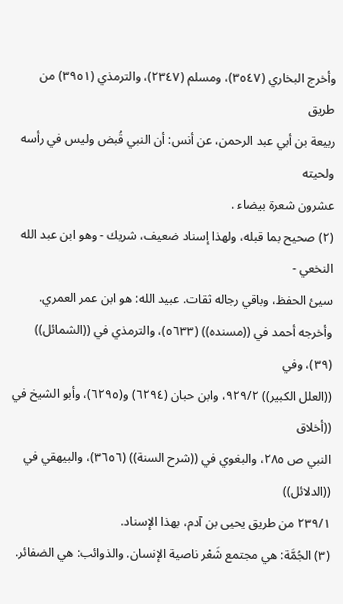وأخرج البخاري (٣٥٤٧)، ومسلم (٢٣٤٧)، والترمذي (٣٩٥١) من طريق
ربيعة بن أبي عبد الرحمن، عن أنس: أن النبي قُبض وليس في رأسه ولحيته
عشرون شعرة بيضاء .
(٢) صحيح بما قبله، ولهذا إسناد ضعيف، شريك - وهو ابن عبد الله النخعي -
سيئ الحفظ، وباقي رجاله ثقات. عبيد الله: هو ابن عمر العمري.
وأخرجه أحمد في ((مسنده)) (٥٦٣٣)، والترمذي في ((الشمائل)) (٣٩)، وفي
((العلل الكبير)) ٩٢٩/٢، وابن حبان (٦٢٩٤) و(٦٢٩٥)، وأبو الشيخ في ((أخلاق
النبي ص ٢٨٥، والبغوي في ((شرح السنة)) (٣٦٥٦)، والبيهقي في ((الدلائل))
٢٣٩/١ من طريق يحيى بن آدم، بهذا الإسناد.
(٣) الجُمَّة: هي مجتمع شَعْر ناصية الإنسان. والذوائب: هي الضفائر.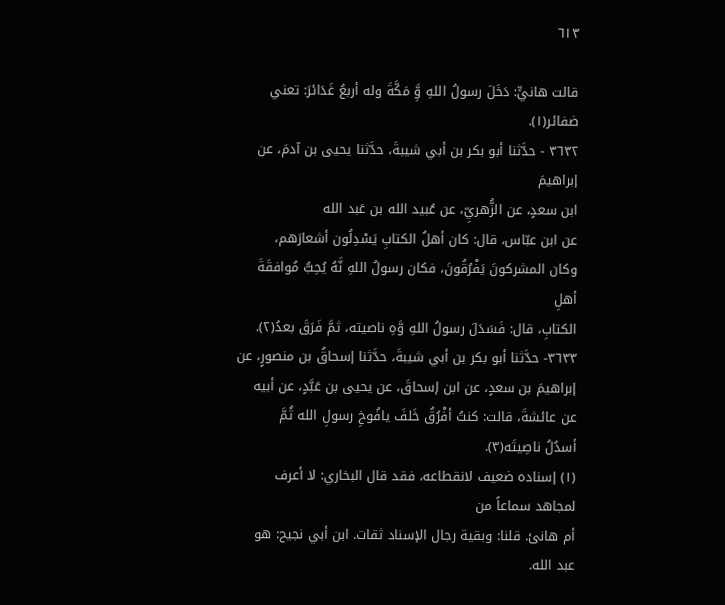٦١٣

قالت هانيٍّ: دَخَلَ رسولُ اللهِ وَِّ مَكَّةَ وله أربعُ غَدَائرَ: تعني
ضفائر(١).
٣٦٣٢ - حدَّثنا أبو بكر بن أبي شيبةَ، حدَّثنا يحيى بن آدمَ، عن إبراهيمَ
ابن سعدٍ، عن الزُّهريِّ، عن عُبيد الله بن عَبد الله
عن ابن عبّاس، قال: كان أهلُ الكتابِ يَسْدِلُون أشعارَهم،
وكان المشركونَ يَفْرُقُونَ، فكان رسولُ اللهِ نَّهُ يُحِبُّ مُوافقَةَ أهلِ
الكتابِ، قال: فَسَدَلَ رسولُ اللهِ وَّهِ ناصيته، ثمَّ فَرَقَ بعدُ(٢).
٣٦٣٣- حدَّثنا أبو بكر بن أبي شيبةَ، حدَّثنا إسحاقُ بن منصورٍ، عن
إبراهيمَ بن سعدٍ، عن ابن إسحاقَ، عن يحيى بن عَبَّدٍ، عن أبيه
عن عائشةَ، قالت: كنتُ أفْرُقُ خَلفَ يافُوخِ رسولِ الله ثُمَّ
أسدُلُ ناصِيتَه(٣).
(١) إسناده ضعيف لانقطاعه، فقد قال البخاري: لا أعرف لمجاهد سماعاً من
أم هانئ. قلنا: وبقية رجال الإسناد ثقات. ابن أبي نجيح: هو عبد الله.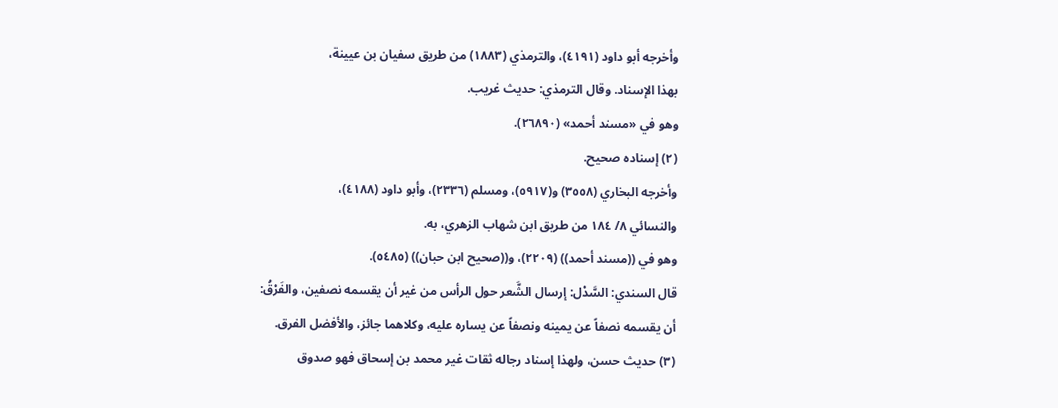وأخرجه أبو داود (٤١٩١)، والترمذي (١٨٨٣) من طريق سفيان بن عيينة،
بهذا الإسناد. وقال الترمذي: حديث غريب.
وهو في «مسند أحمد» (٢٦٨٩٠).
(٢) إسناده صحيح.
وأخرجه البخاري (٣٥٥٨) و(٥٩١٧)، ومسلم (٢٣٣٦)، وأبو داود (٤١٨٨)،
والنسائي ٨/ ١٨٤ من طريق ابن شهاب الزهري، به.
وهو في ((مسند أحمد)) (٢٢٠٩)، و((صحيح ابن حبان)) (٥٤٨٥).
قال السندي: السَّدْل: إرسال الشَّعر حول الرأس من غير أن يقسمه نصفين، والفَرْقُ:
أن يقسمه نصفاً عن يمينه ونصفاً عن يساره عليه، وكلاهما جائز، والأفضل الفرق.
(٣) حديث حسن، ولهذا إسناد رجاله ثقات غير محمد بن إسحاق فهو صدوق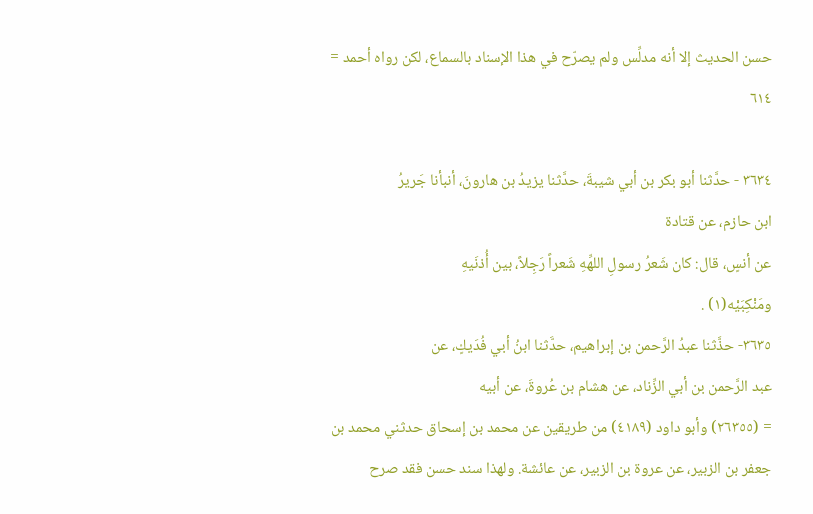حسن الحديث إلا أنه مدلِّس ولم يصرّح في هذا الإسناد بالسماع، لكن رواه أحمد =
٦١٤

٣٦٣٤ - حدَّثنا أبو بكر بن أبي شيبةَ، حدَّثنا يزيدُ بن هارونَ، أنبأنا جَریرُ
ابن حازم، عن قتادة
عن أنسٍ، قال: كان شَعرُ رسولِ اللهِّهِ شَعراً رَجِلاً، بين أُذنَيهِ
ومَنْكِبَيْه(١) .
٣٦٣٥- حذَّثنا عبدُ الرَّحمن بن إبراهيم، حدَّثنا ابنُ أبي فُدَيكٍ، عن
عبد الرَّحمن بن أبي الزِّناد، عن هشام بن عُروةَ، عن أبيه
= (٢٦٣٥٥) وأبو داود (٤١٨٩) من طريقين عن محمد بن إسحاق حدثني محمد بن
جعفر بن الزبير، عن عروة بن الزبير، عن عائشة. ولهذا سند حسن فقد صرح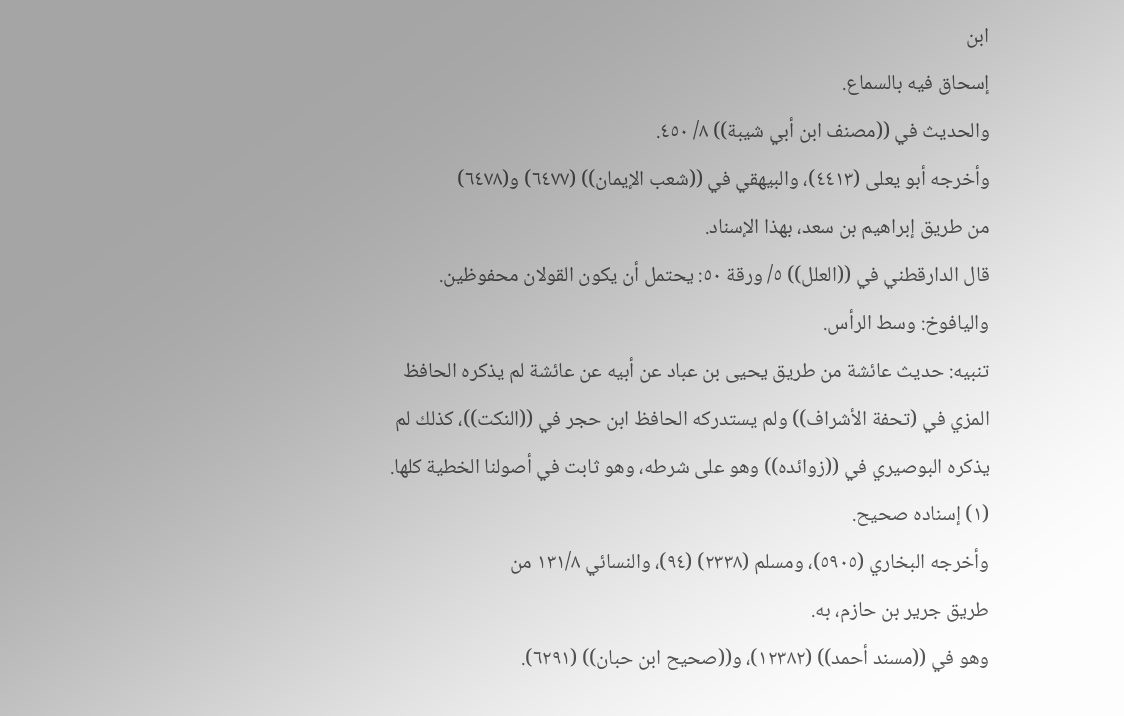ابن
إسحاق فيه بالسماع.
والحديث في ((مصنف ابن أبي شيبة)) ٨/ ٤٥٠.
وأخرجه أبو يعلى (٤٤١٣)، والبيهقي في ((شعب الإيمان)) (٦٤٧٧) و(٦٤٧٨)
من طريق إبراهيم بن سعد، بهذا الإسناد.
قال الدارقطني في ((العلل)) ٥/ ورقة ٥٠: يحتمل أن يكون القولان محفوظين.
واليافوخ: وسط الرأس.
تنبيه: حديث عائشة من طريق يحيى بن عباد عن أبيه عن عائشة لم يذكره الحافظ
المزي في (تحفة الأشراف)) ولم يستدركه الحافظ ابن حجر في ((النكت))، كذلك لم
يذكره البوصيري في ((زوائده)) وهو على شرطه، وهو ثابت في أصولنا الخطية كلها.
(١) إسناده صحيح.
وأخرجه البخاري (٥٩٠٥)، ومسلم (٢٣٣٨) (٩٤)، والنسائي ١٣١/٨ من
طريق جرير بن حازم، به.
وهو في ((مسند أحمد)) (١٢٣٨٢)، و((صحيح ابن حبان)) (٦٢٩١).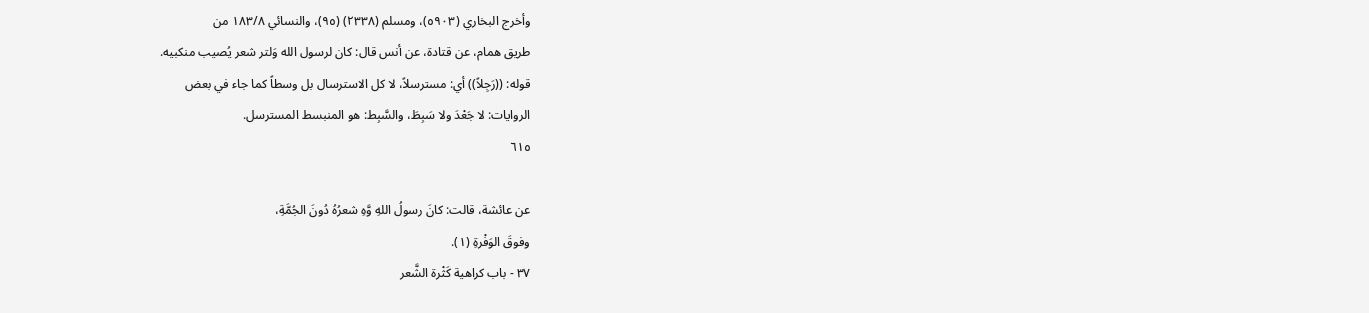وأخرج البخاري (٥٩٠٣)، ومسلم (٢٣٣٨) (٩٥)، والنسائي ١٨٣/٨ من
طريق همام، عن قتادة، عن أنس قال: كان لرسول الله وَلتر شعر يُصيب منكبيه.
قوله: ((رَجِلاً)) أي: مسترسلاً، لا كل الاسترسال بل وسطاً كما جاء في بعض
الروايات: لا جَعْدَ ولا سَبِطَ، والسَّبِط: هو المنبسط المسترسل.
٦١٥

عن عائشة، قالت: كانَ رسولُ اللهِ وَّهِ شعرُهُ دُونَ الجُمَّةِ،
وفوقَ الوَفْرةِ (١).
٣٧ - باب كراهية كَثْرة الشَّعر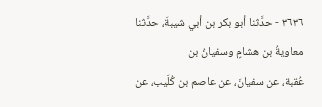٣٦٣٦ - حدَّثنا أبو بكر بن أبي شيبةَ، حدَّثنا معاويةُ بن هشامٍ وسفيانُ بن
عُقبة، عن سفيانَ، عن عاصم بن كُلَيب، عن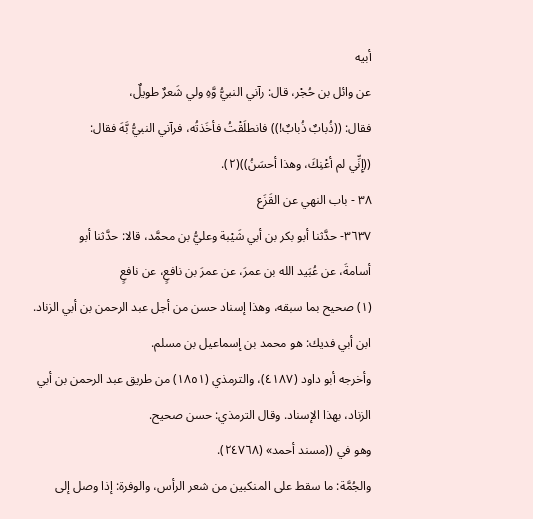أبيه
عن وائل بن حُجْر، قال: رآني النبيُّ وَّهِ ولي شَعرٌ طويلٌ،
فقال: ((ذُبابٌ ذُبابٌ!)) فانطلَقْتُ فأخَذتُه، فرآني النبيُّ بَّهَ فقال:
((إِنِّي لم أعْنِكَ، وهذا أحسَنُ))(٢).
٣٨ - باب النهي عن القَزَع
٣٦٣٧- حدَّثنا أبو بكر بن أبي شَيْبة وعليُّ بن محمَّد، قالا: حدَّثنا أبو
أسامةَ، عن عُبَيد الله بن عمرَ، عن عمرَ بن نافعٍ، عن نافعٍ
(١) صحيح بما سبقه، وهذا إسناد حسن من أجل عبد الرحمن بن أبي الزناد.
ابن أبي فديك: هو محمد بن إسماعيل بن مسلم.
وأخرجه أبو داود (٤١٨٧)، والترمذي (١٨٥١) من طريق عبد الرحمن بن أبي
الزناد، بهذا الإسناد. وقال الترمذي: حسن صحيح.
وهو في ((مسند أحمد» (٢٤٧٦٨).
والجُمَّة: ما سقط على المنكبين من شعر الرأس، والوفرة: إذا وصل إلى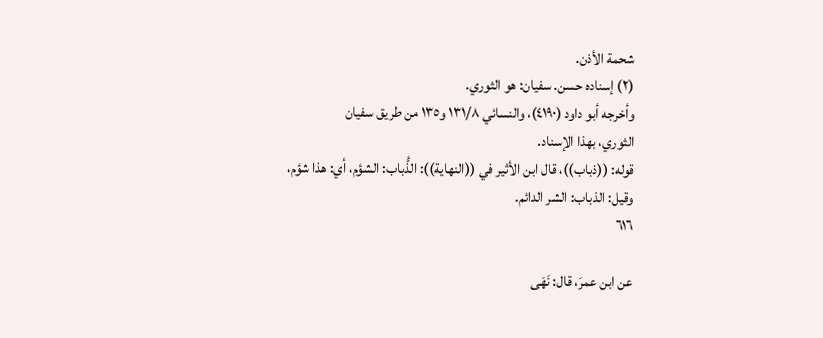شحمة الأذن.
(٢) إسناده حسن. سفيان: هو الثوري.
وأخرجه أبو داود (٤١٩٠)، والنسائي ١٣١/٨ و١٣٥ من طريق سفيان
الثوري، بهذا الإسناد.
قوله: ((ذباب))، قال ابن الأثير في ((النهاية)): الذُّباب: الشؤم، أي: هذا شؤم،
وقيل: الذباب: الشر الدائم.
٦١٦

عن ابن عمرَ، قال: نَهَى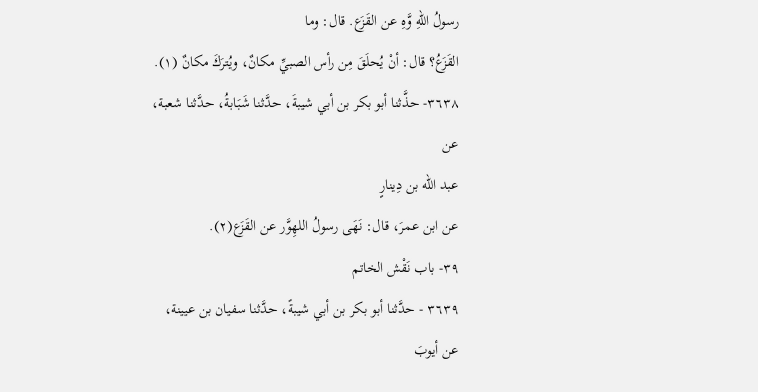رسولُ اللهِ وَّهِ عن القَزَع. قال: وما
القَزَعُ؟ قال: أنْ يُحلَقَ مِن رأس الصبيِّ مكانٌ، ويُترَكَ مكانٌ (١).
٣٦٣٨- حذَّثنا أبو بكر بن أبي شيبةَ، حدَّثنا شَبَابةُ، حدَّثنا شعبة، عن
عبد الله بن دِینارٍ
عن ابن عمرَ، قال: نَهَى رسولُ اللهِوَّر عن القَزَع(٢).
٣٩- باب نَقْش الخاتم
٣٦٣٩ - حدَّثنا أبو بكر بن أبي شيبةً، حدَّثنا سفيان بن عيينة، عن أيوبَ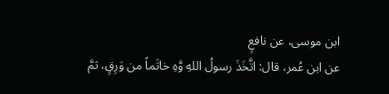ابن موسى، عن نافعٍ
عن ابن عُمر، قال: اتَّخَذَ رسولُ اللهِ وَّهِ خاتَماً من وَرِقٍ، ثمَّ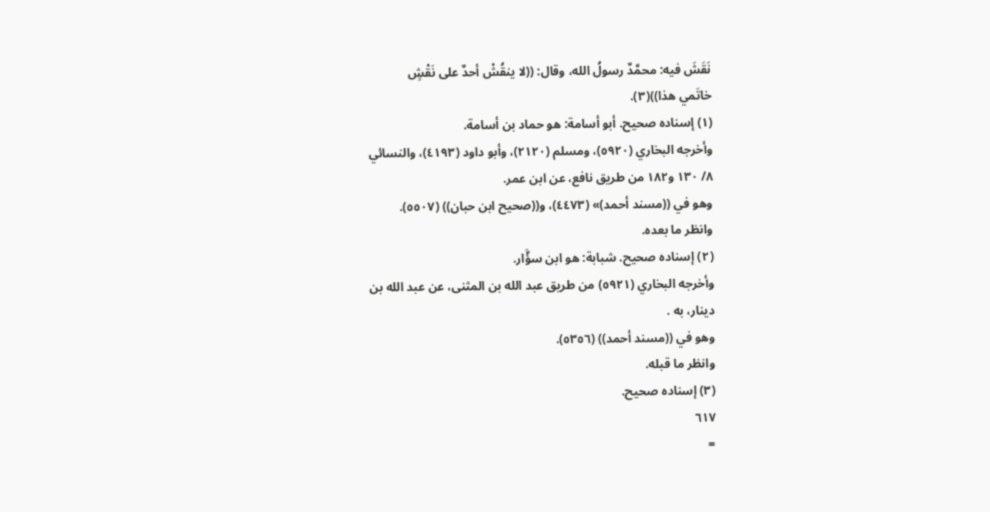نَقَشَ فيه: محمَّدٌ رسولُ الله، وقال: ((لا ينقُشْ أحدٌ على نَقْشٍ
خاتَمي هذا))(٣).
(١) إسناده صحيح. أبو أسامة: هو حماد بن أسامة.
وأخرجه البخاري (٥٩٢٠)، ومسلم (٢١٢٠)، وأبو داود (٤١٩٣)، والنسائي
٨/ ١٣٠ و١٨٢ من طريق نافع، عن ابن عمر.
وهو في ((مسند أحمد)» (٤٤٧٣)، و((صحيح ابن حبان)) (٥٥٠٧).
وانظر ما بعده.
(٢) إسناده صحيح. شبابة: هو ابن سؤَّار.
وأخرجه البخاري (٥٩٢١) من طريق عبد الله بن المثنى، عن عبد الله بن
دینار، به .
وهو في ((مسند أحمد)) (٥٣٥٦).
وانظر ما قبله.
(٣) إسناده صحيح.
٦١٧
=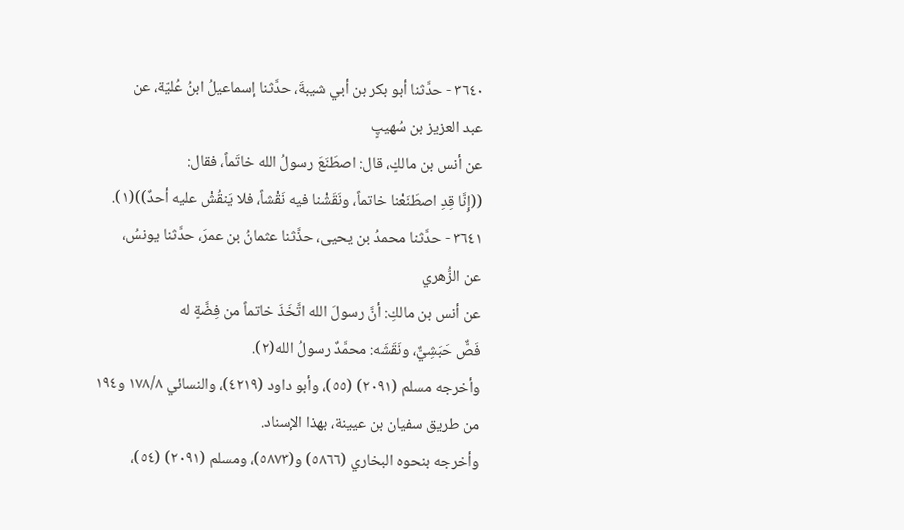٣٦٤٠ - حدَّثنا أبو بكر بن أبي شيبةَ، حدَّثنا إسماعيلُ ابنُ عُليّة، عن
عبد العزيز بن سُھیپٍ
عن أنس بن مالكٍ، قال: اصطَنَعَ رسولُ الله خاتَماً، فقال:
((إِنَّا قِدِ اصطَنَعْنا خاتماً، ونَقَشْنا فيه نَقْشاً، فلا يَنقُشْ عليه أحدٌ))(١).
٣٦٤١ - حدَّثنا محمدُ بن يحيى، حذَّثنا عثمانُ بن عمرَ، حدَّثنا يونسُ،
عن الزُّهري
عن أنس بن مالكِ: أنَّ رسولَ الله اتَّخَذَ خاتماً من فِضَّةٍ له
فَصٌّ حَبَشِيٌّ، ونَقَشَه: محمَّدٌ رسولُ الله(٢).
وأخرجه مسلم (٢٠٩١) (٥٥)، وأبو داود (٤٢١٩)، والنسائي ١٧٨/٨ و١٩٤
من طريق سفيان بن عيينة، بهذا الإسناد.
وأخرجه بنحوه البخاري (٥٨٦٦) و(٥٨٧٣)، ومسلم (٢٠٩١) (٥٤)،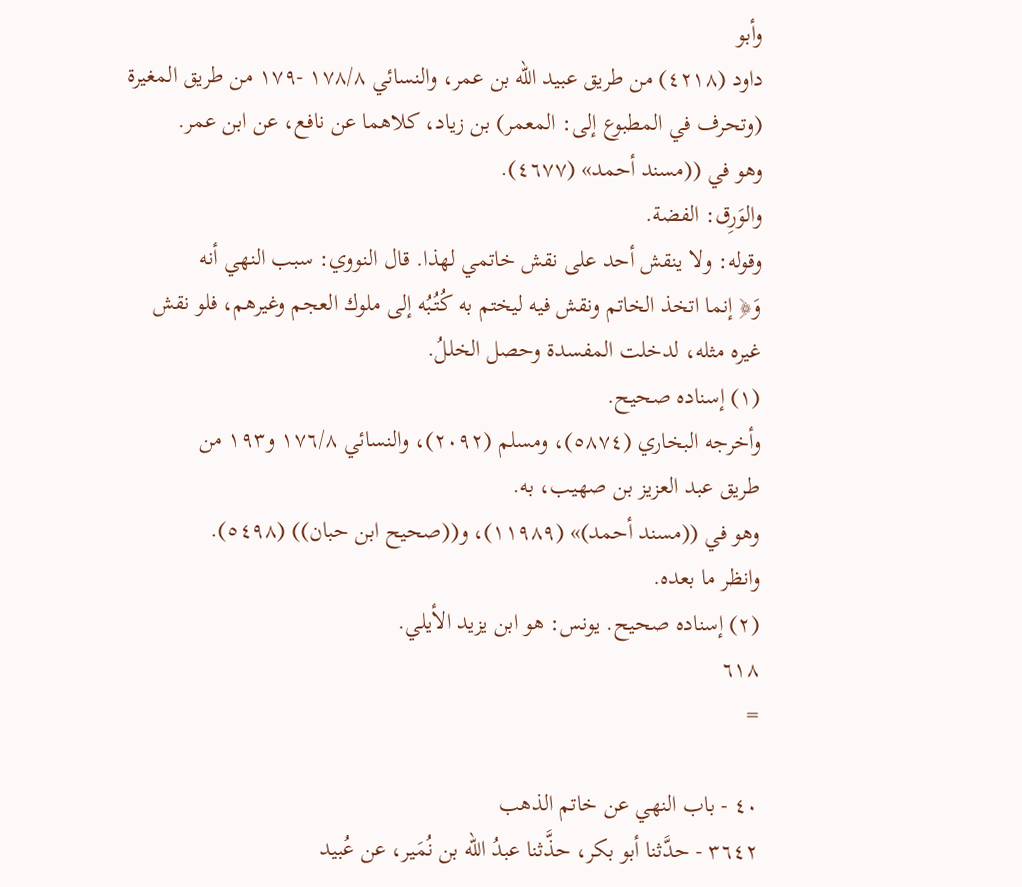وأبو
داود (٤٢١٨) من طريق عبيد الله بن عمر، والنسائي ١٧٨/٨ -١٧٩ من طريق المغيرة
(وتحرف في المطبوع إلى: المعمر) بن زياد، كلاهما عن نافع، عن ابن عمر.
وهو في ((مسند أحمد» (٤٦٧٧).
والوَرِق: الفضة.
وقوله: ولا ينقش أحد على نقش خاتمي لهذا. قال النووي: سبب النهي أنه
وَ﴿ إنما اتخذ الخاتم ونقش فيه ليختم به كُتُبُه إلى ملوك العجم وغيرهم، فلو نقش
غيره مثله، لدخلت المفسدة وحصل الخللُ.
(١) إسناده صحيح.
وأخرجه البخاري (٥٨٧٤)، ومسلم (٢٠٩٢)، والنسائي ١٧٦/٨ و١٩٣ من
طريق عبد العزيز بن صهيب، به.
وهو في ((مسند أحمد)» (١١٩٨٩)، و((صحيح ابن حبان)) (٥٤٩٨).
وانظر ما بعده.
(٢) إسناده صحيح. يونس: هو ابن يزيد الأيلي.
٦١٨
=

٤٠ - باب النهي عن خاتم الذهب
٣٦٤٢ - حدَّثنا أبو بكر، حذَّثنا عبدُ الله بن نُمَير، عن عُبيد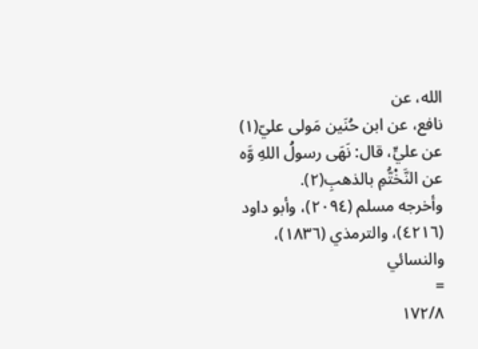الله، عن
نافع، عن ابن حُنَين مَولى عليّ(١)
عن عليٍّ، قال: نَهَى رسولُ اللهِ وَّه عن النَّخْتُّمِ بالذهبِ(٢).
وأخرجه مسلم (٢٠٩٤)، وأبو داود (٤٢١٦)، والترمذي (١٨٣٦)، والنسائي
=
١٧٢/٨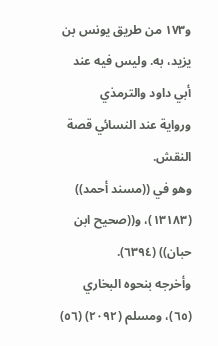و١٧٣ من طريق يونس بن يزيد، به. وليس فيه عند أبي داود والترمذي
ورواية عند النسائي قصة النقش.
وهو في ((مسند أحمد)) (١٣١٨٣)، و((صحيح ابن حبان)) (٦٣٩٤).
وأخرجه بنحوه البخاري (٦٥)، ومسلم (٢٠٩٢) (٥٦)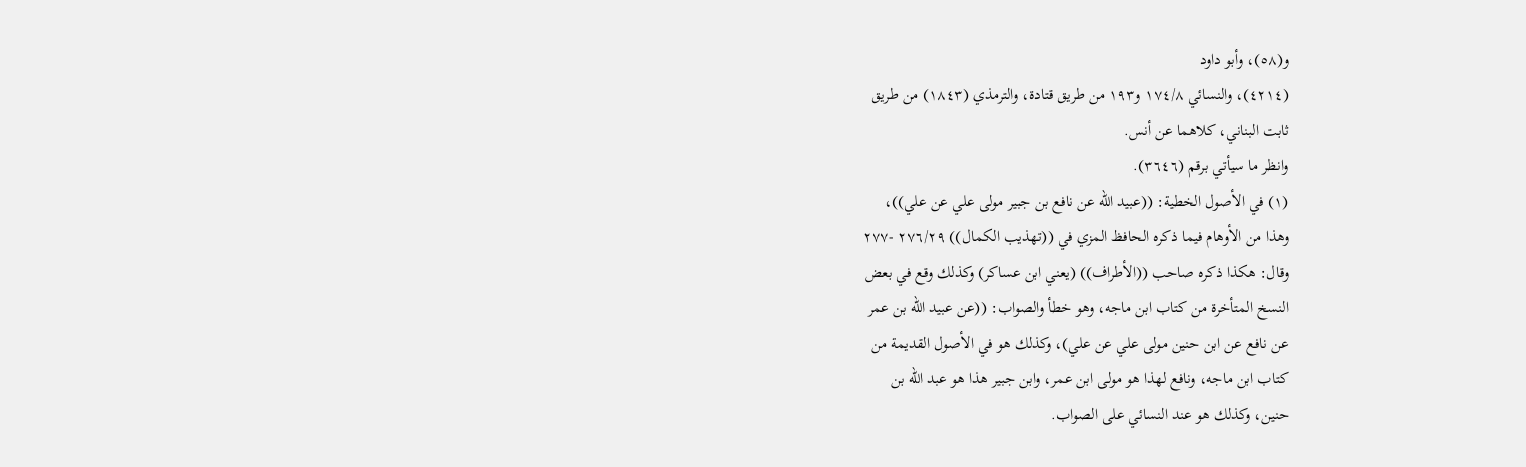و(٥٨)، وأبو داود
(٤٢١٤)، والنسائي ١٧٤/٨ و١٩٣ من طريق قتادة، والترمذي (١٨٤٣) من طريق
ثابت البناني، كلاهما عن أنس.
وانظر ما سيأتي برقم (٣٦٤٦).
(١) في الأصول الخطية: ((عبيد الله عن نافع بن جبير مولى علي عن علي))،
وهذا من الأوهام فيما ذكره الحافظ المزي في ((تهذيب الكمال)) ٢٧٦/٢٩ -٢٧٧
وقال: هكذا ذكره صاحب ((الأطراف)) (يعني ابن عساكر) وكذلك وقع في بعض
النسخ المتأخرة من كتاب ابن ماجه، وهو خطأ والصواب: ((عن عبيد الله بن عمر
عن نافع عن ابن حنين مولى علي عن علي)، وكذلك هو في الأصول القديمة من
كتاب ابن ماجه، ونافع لهذا هو مولى ابن عمر، وابن جبير هذا هو عبد الله بن
حنين، وكذلك هو عند النسائي على الصواب.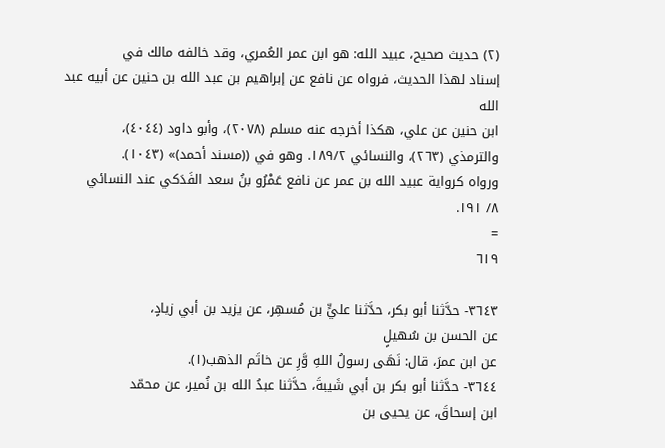(٢) حديث صحيح، عبيد الله: هو ابن عمر العُمري، وقد خالفه مالك في
إسناد لهذا الحديث، فرواه عن نافع عن إبراهيم بن عبد الله بن حنين عن أبيه عبد الله
ابن حنين عن علي، هكذا أخرجه عنه مسلم (٢٠٧٨)، وأبو داود (٤٠٤٤)،
والترمذي (٢٦٣)، والنسائي ١٨٩/٢. وهو في ((مسند أحمد)» (١٠٤٣).
ورواه كرواية عبيد الله بن عمر عن نافع عَمْرُو بنُ سعد الفَدَكي عند النسائي
٨/ ١٩١.
=
٦١٩

٣٦٤٣- حدَّثنا أبو بكر، حدَّثنا عليٍّ بن مُسهِر، عن يزيد بن أبي زيادٍ،
عن الحسن بن سُھیلٍ
عن ابن عمرَ، قال: نَهَى رسولُ اللهِ وَّرِ عن خاتَم الذهب(١).
٣٦٤٤- حدَّثنا أبو بكر بن أبي شَيبةَ، حدَّثنا عبدُ الله بن نُمير، عن محمّد
ابن إسحاقَ، عن يحيى بن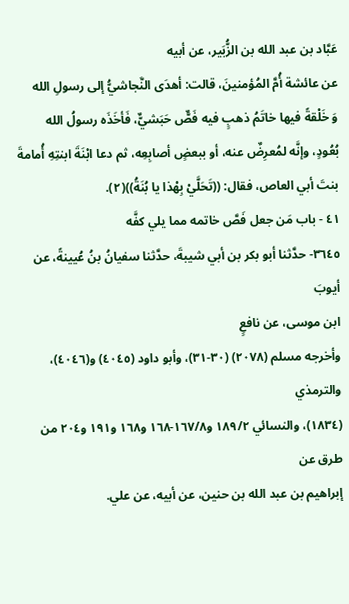عَبَّاد بن عبد الله بن الزُّبَير، عن أبيه
عن عائشة أُمَّ المُؤمنينَ، قالت: أهدَى النَّجاشيُّ إلى رسولِ الله
وَ خَلْقةً فيها خاتَمُ ذهبٍ فيه فَصٌّ حَبَشيٌّ، فَأخَذَه رسولُ الله
بُعُودٍ، وإنَّه لمُعرِضٌ عنه، أو ببعضٍ أصابِعِه، ثم دعا ابْنَةَ ابنتِهِ أُمامةَ
بنتَ أبي العاص، فقال: ((تَحَلَّيْ بِهْذا يا بُنَةُ))(٢).
٤١ - باب مَن جعل فَصَّ خاتمه مما يلي كفَّه
٣٦٤٥- حدَّثنا أبو بكر بن أبي شيبةَ، حدَّثنا سفيانُ بنُ عُيينةً، عن أيوبَ
ابن موسى، عن نافعٍ
وأخرجه مسلم (٢٠٧٨) (٣٠-٣١)، وأبو داود (٤٠٤٥) و(٤٠٤٦)، والترمذي
(١٨٣٤)، والنسائي ١٨٩/٢ و١٦٧/٨-١٦٨ و١٦٨ و١٩١ و٢٠٤ من طرق عن
إبراهيم بن عبد الله بن حنين، عن أبيه، عن علي.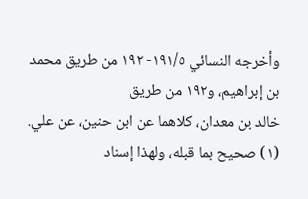وأخرجه النسائي ١٩١/٥- ١٩٢ من طريق محمد بن إبراهيم، و١٩٢ من طريق
خالد بن معدان، كلاهما عن ابن حنين، عن علي.
(١) صحيح بما قبله، ولهذا إسناد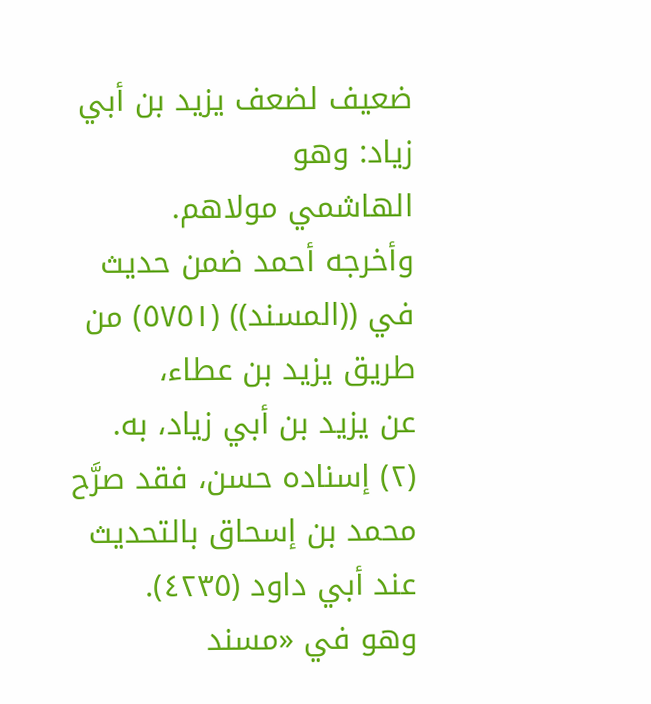ضعيف لضعف يزيد بن أبي زياد: وهو
الهاشمي مولاهم.
وأخرجه أحمد ضمن حديث في ((المسند)) (٥٧٥١) من طريق يزيد بن عطاء،
عن یزید بن أبي زیاد، به.
(٢) إسناده حسن، فقد صرَّح محمد بن إسحاق بالتحديث عند أبي داود (٤٢٣٥).
وهو في «مسند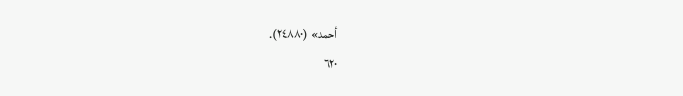أحمد» (٢٤٨٨٠).
٦٢٠